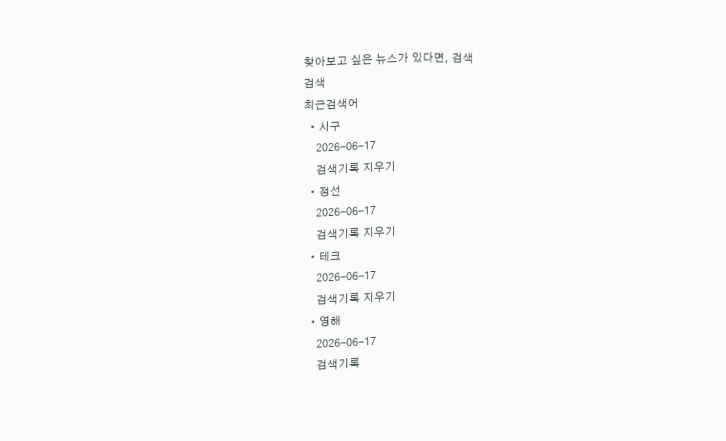찾아보고 싶은 뉴스가 있다면, 검색
검색
최근검색어
  • 시구
    2026-06-17
    검색기록 지우기
  • 정선
    2026-06-17
    검색기록 지우기
  • 테크
    2026-06-17
    검색기록 지우기
  • 영해
    2026-06-17
    검색기록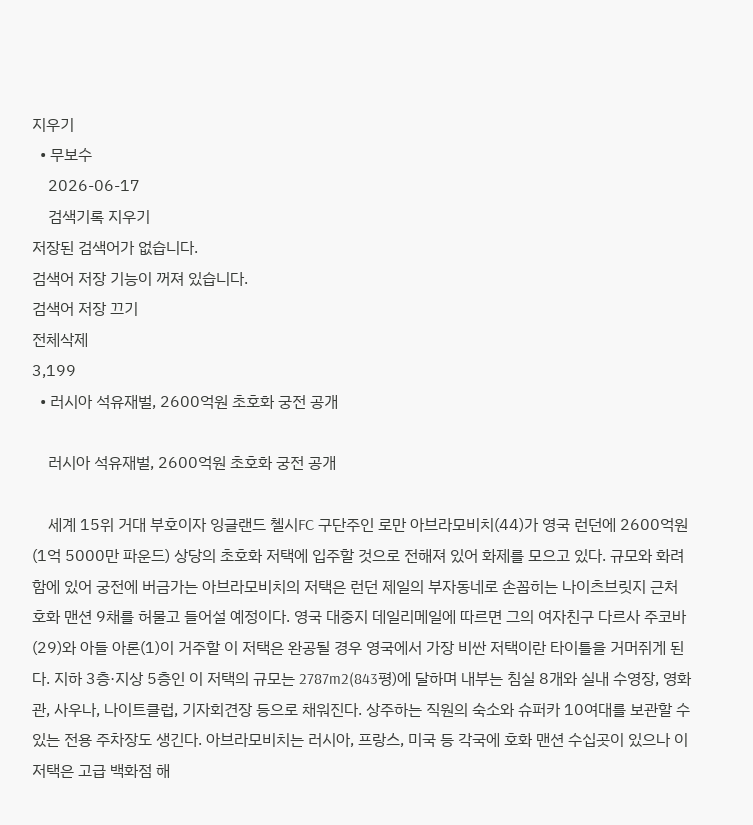지우기
  • 무보수
    2026-06-17
    검색기록 지우기
저장된 검색어가 없습니다.
검색어 저장 기능이 꺼져 있습니다.
검색어 저장 끄기
전체삭제
3,199
  • 러시아 석유재벌, 2600억원 초호화 궁전 공개

    러시아 석유재벌, 2600억원 초호화 궁전 공개

    세계 15위 거대 부호이자 잉글랜드 첼시FC 구단주인 로만 아브라모비치(44)가 영국 런던에 2600억원(1억 5000만 파운드) 상당의 초호화 저택에 입주할 것으로 전해져 있어 화제를 모으고 있다. 규모와 화려함에 있어 궁전에 버금가는 아브라모비치의 저택은 런던 제일의 부자동네로 손꼽히는 나이츠브릿지 근처 호화 맨션 9채를 허물고 들어설 예정이다. 영국 대중지 데일리메일에 따르면 그의 여자친구 다르사 주코바(29)와 아들 아론(1)이 거주할 이 저택은 완공될 경우 영국에서 가장 비싼 저택이란 타이틀을 거머쥐게 된다. 지하 3층·지상 5층인 이 저택의 규모는 2787m2(843평)에 달하며 내부는 침실 8개와 실내 수영장, 영화관, 사우나, 나이트클럽, 기자회견장 등으로 채워진다. 상주하는 직원의 숙소와 슈퍼카 10여대를 보관할 수 있는 전용 주차장도 생긴다. 아브라모비치는 러시아, 프랑스, 미국 등 각국에 호화 맨션 수십곳이 있으나 이 저택은 고급 백화점 해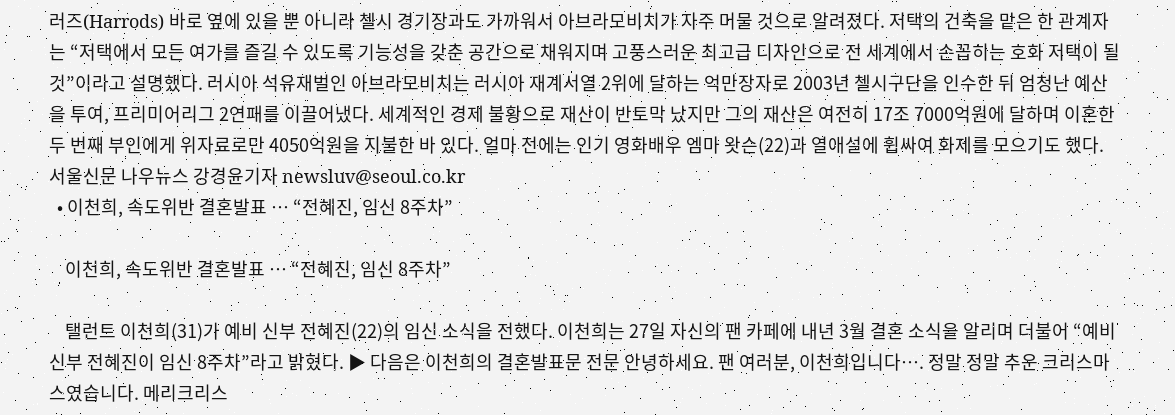러즈(Harrods) 바로 옆에 있을 뿐 아니라 첼시 경기장과도 가까워서 아브라모비치가 자주 머물 것으로 알려졌다. 저택의 건축을 맡은 한 관계자는 “저택에서 모든 여가를 즐길 수 있도록 기능성을 갖춘 공간으로 채워지며 고풍스러운 최고급 디자인으로 전 세계에서 손꼽히는 호화 저택이 될 것”이라고 설명했다. 러시아 석유재벌인 아브라모비치는 러시아 재계서열 2위에 달하는 억만장자로 2003년 첼시구단을 인수한 뒤 엄청난 예산을 투여, 프리미어리그 2연패를 이끌어냈다. 세계적인 경제 불황으로 재산이 반토막 났지만 그의 재산은 여전히 17조 7000억원에 달하며 이혼한 두 번째 부인에게 위자료로만 4050억원을 지불한 바 있다. 얼마 전에는 인기 영화배우 엠마 왓슨(22)과 열애설에 휩싸여 화제를 모으기도 했다. 서울신문 나우뉴스 강경윤기자 newsluv@seoul.co.kr
  • 이천희, 속도위반 결혼발표 … “전혜진, 임신 8주차”

    이천희, 속도위반 결혼발표 … “전혜진, 임신 8주차”

    탤런트 이천희(31)가 예비 신부 전혜진(22)의 임신 소식을 전했다. 이천희는 27일 자신의 팬 카페에 내년 3월 결혼 소식을 알리며 더불어 “예비 신부 전혜진이 임신 8주차”라고 밝혔다. ▶ 다음은 이천희의 결혼발표문 전문 안녕하세요. 팬 여러분, 이천희입니다…. 정말 정말 추운 크리스마스였습니다. 메리크리스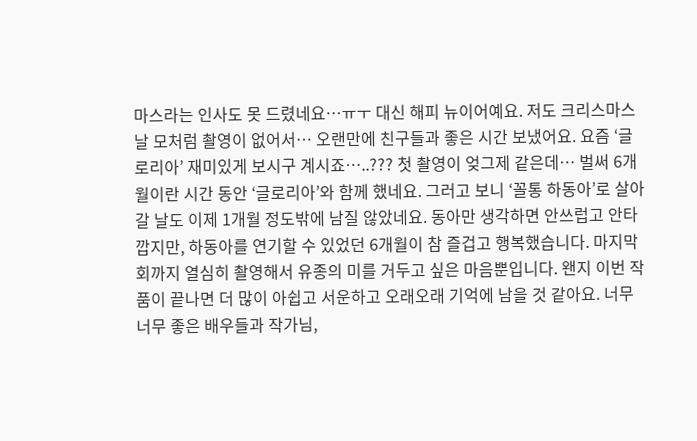마스라는 인사도 못 드렸네요…ㅠㅜ 대신 해피 뉴이어예요. 저도 크리스마스 날 모처럼 촬영이 없어서… 오랜만에 친구들과 좋은 시간 보냈어요. 요즘 ‘글로리아’ 재미있게 보시구 계시죠…..??? 첫 촬영이 엊그제 같은데… 벌써 6개월이란 시간 동안 ‘글로리아’와 함께 했네요. 그러고 보니 ‘꼴통 하동아’로 살아갈 날도 이제 1개월 정도밖에 남질 않았네요. 동아만 생각하면 안쓰럽고 안타깝지만, 하동아를 연기할 수 있었던 6개월이 참 즐겁고 행복했습니다. 마지막 회까지 열심히 촬영해서 유종의 미를 거두고 싶은 마음뿐입니다. 왠지 이번 작품이 끝나면 더 많이 아쉽고 서운하고 오래오래 기억에 남을 것 같아요. 너무너무 좋은 배우들과 작가님,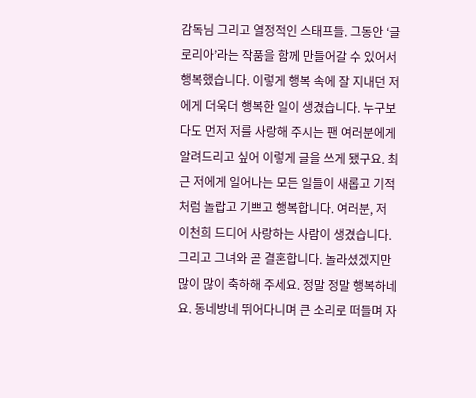감독님 그리고 열정적인 스태프들. 그동안 ‘글로리아’라는 작품을 함께 만들어갈 수 있어서 행복했습니다. 이렇게 행복 속에 잘 지내던 저에게 더욱더 행복한 일이 생겼습니다. 누구보다도 먼저 저를 사랑해 주시는 팬 여러분에게 알려드리고 싶어 이렇게 글을 쓰게 됐구요. 최근 저에게 일어나는 모든 일들이 새롭고 기적처럼 놀랍고 기쁘고 행복합니다. 여러분, 저 이천희 드디어 사랑하는 사람이 생겼습니다. 그리고 그녀와 곧 결혼합니다. 놀라셨겠지만 많이 많이 축하해 주세요. 정말 정말 행복하네요. 동네방네 뛰어다니며 큰 소리로 떠들며 자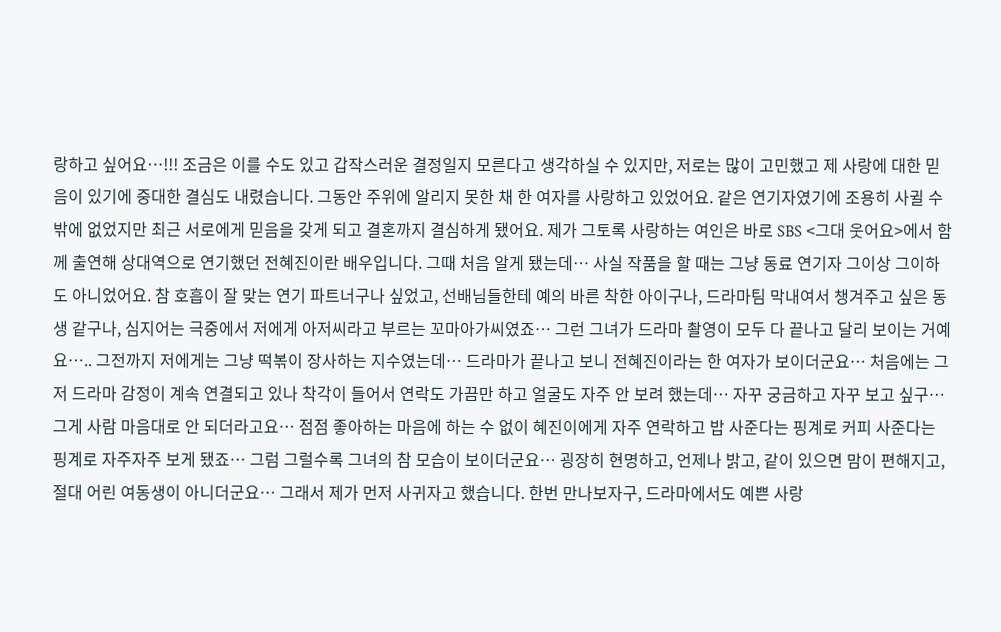랑하고 싶어요…!!! 조금은 이를 수도 있고 갑작스러운 결정일지 모른다고 생각하실 수 있지만, 저로는 많이 고민했고 제 사랑에 대한 믿음이 있기에 중대한 결심도 내렸습니다. 그동안 주위에 알리지 못한 채 한 여자를 사랑하고 있었어요. 같은 연기자였기에 조용히 사귈 수밖에 없었지만 최근 서로에게 믿음을 갖게 되고 결혼까지 결심하게 됐어요. 제가 그토록 사랑하는 여인은 바로 SBS <그대 웃어요>에서 함께 출연해 상대역으로 연기했던 전혜진이란 배우입니다. 그때 처음 알게 됐는데… 사실 작품을 할 때는 그냥 동료 연기자 그이상 그이하도 아니었어요. 참 호흡이 잘 맞는 연기 파트너구나 싶었고, 선배님들한테 예의 바른 착한 아이구나, 드라마팀 막내여서 챙겨주고 싶은 동생 같구나, 심지어는 극중에서 저에게 아저씨라고 부르는 꼬마아가씨였죠… 그런 그녀가 드라마 촬영이 모두 다 끝나고 달리 보이는 거예요….. 그전까지 저에게는 그냥 떡볶이 장사하는 지수였는데… 드라마가 끝나고 보니 전혜진이라는 한 여자가 보이더군요… 처음에는 그저 드라마 감정이 계속 연결되고 있나 착각이 들어서 연락도 가끔만 하고 얼굴도 자주 안 보려 했는데… 자꾸 궁금하고 자꾸 보고 싶구… 그게 사람 마음대로 안 되더라고요… 점점 좋아하는 마음에 하는 수 없이 혜진이에게 자주 연락하고 밥 사준다는 핑계로 커피 사준다는 핑계로 자주자주 보게 됐죠… 그럼 그럴수록 그녀의 참 모습이 보이더군요… 굉장히 현명하고, 언제나 밝고, 같이 있으면 맘이 편해지고, 절대 어린 여동생이 아니더군요… 그래서 제가 먼저 사귀자고 했습니다. 한번 만나보자구, 드라마에서도 예쁜 사랑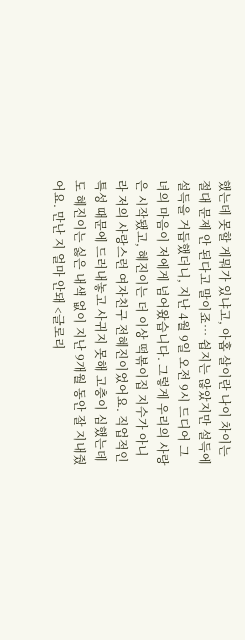했는데 못할 게뭐가 있냐고, 아홉 살이란 나이 차이는 절대 문제 안 된다고 말이죠… 쉽지는 않았지만 설득에 설득을 거듭했더니, 지난 4월 9일 오전 9시 드디어 그녀의 마음이 저에게 넘어왔습니다. 그렇게 우리의 사랑은 시작됐고, 혜진이는 더 이상 떡볶이집 지수가 아니라 저의 사랑스런 여자친구 전혜진이었어요. 직업적인 특성 때문에 드러내놓고 사귀지 못해 고충이 심했는데도 혜진이는 싫은 내색 없이 지난 9개월 동안 잘 지내줬어요. 만난 지 얼마 안돼 <글로리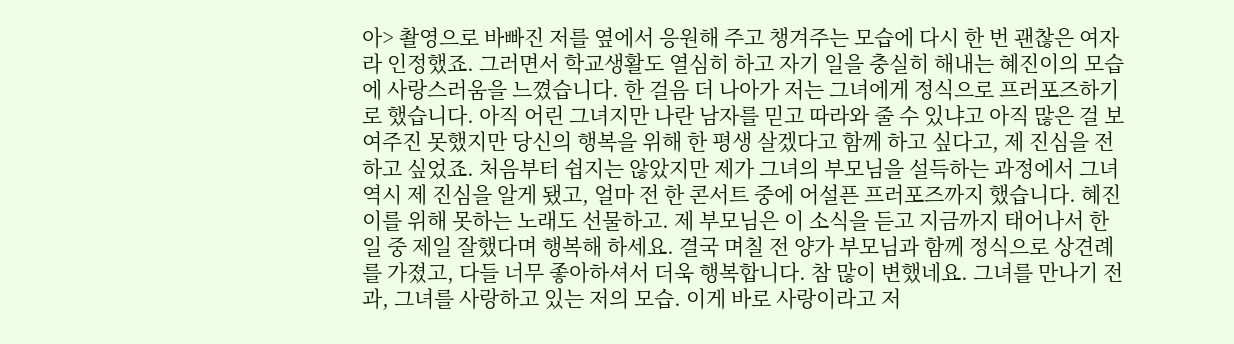아> 촬영으로 바빠진 저를 옆에서 응원해 주고 챙겨주는 모습에 다시 한 번 괜찮은 여자라 인정했죠. 그러면서 학교생활도 열심히 하고 자기 일을 충실히 해내는 혜진이의 모습에 사랑스러움을 느꼈습니다. 한 걸음 더 나아가 저는 그녀에게 정식으로 프러포즈하기로 했습니다. 아직 어린 그녀지만 나란 남자를 믿고 따라와 줄 수 있냐고 아직 많은 걸 보여주진 못했지만 당신의 행복을 위해 한 평생 살겠다고 함께 하고 싶다고, 제 진심을 전하고 싶었죠. 처음부터 쉽지는 않았지만 제가 그녀의 부모님을 설득하는 과정에서 그녀 역시 제 진심을 알게 됐고, 얼마 전 한 콘서트 중에 어설픈 프러포즈까지 했습니다. 혜진이를 위해 못하는 노래도 선물하고. 제 부모님은 이 소식을 듣고 지금까지 태어나서 한 일 중 제일 잘했다며 행복해 하세요. 결국 며칠 전 양가 부모님과 함께 정식으로 상견례를 가졌고, 다들 너무 좋아하셔서 더욱 행복합니다. 참 많이 변했네요. 그녀를 만나기 전과, 그녀를 사랑하고 있는 저의 모습. 이게 바로 사랑이라고 저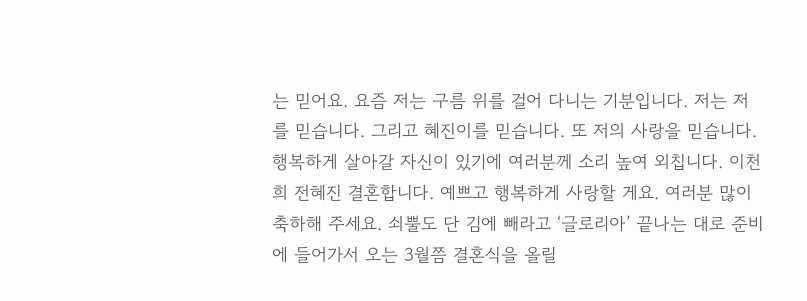는 믿어요. 요즘 저는 구름 위를 걸어 다니는 기분입니다. 저는 저를 믿습니다. 그리고 혜진이를 믿습니다. 또 저의 사랑을 믿습니다. 행복하게 살아갈 자신이 있기에 여러분께 소리 높여 외칩니다. 이천희 전혜진 결혼합니다. 예쁘고 행복하게 사랑할 게요. 여러분 많이 축하해 주세요. 쇠뿔도 단 김에 빼라고 ‘글로리아’ 끝나는 대로 준비에 들어가서 오는 3월쯤 결혼식을 올릴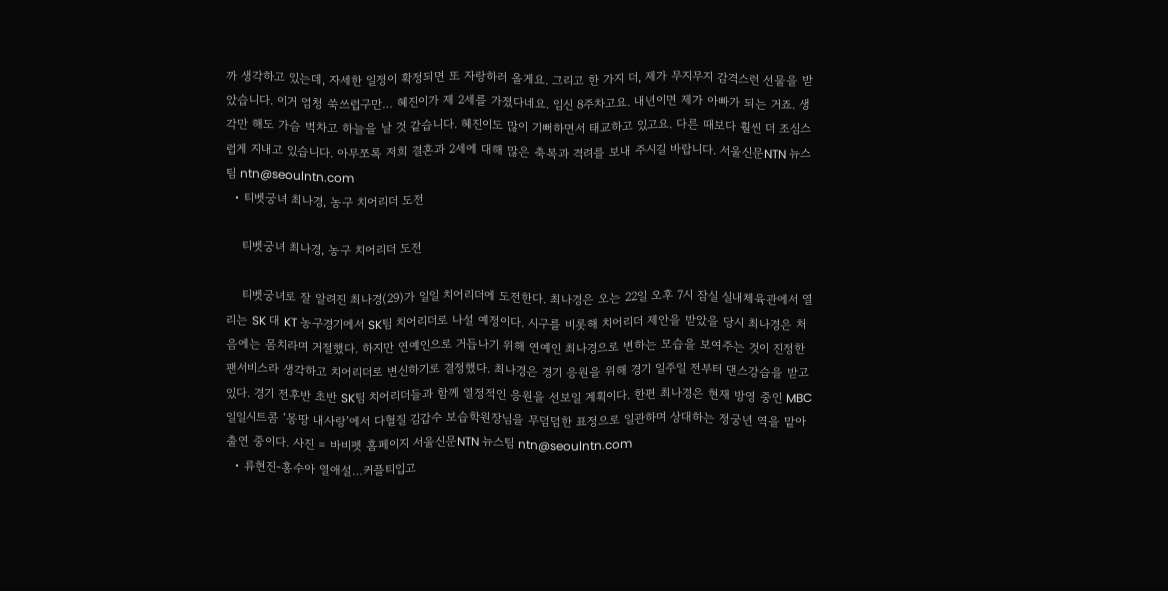까 생각하고 있는데, 자세한 일정이 확정되면 또 자랑하러 올게요. 그리고 한 가지 더, 제가 무지무지 감격스런 선물을 받았습니다. 이거 엄청 쑥쓰럽구만… 혜진이가 제 2세를 가졌다네요. 임신 8주차고요. 내년이면 제가 아빠가 되는 거죠. 생각만 해도 가슴 벅차고 하늘을 날 것 같습니다. 혜진이도 많이 기뻐하면서 태교하고 있고요. 다른 때보다 훨씬 더 조심스럽게 지내고 있습니다. 아무쪼록 저희 결혼과 2세에 대해 많은 축복과 격려를 보내 주시길 바랍니다. 서울신문NTN 뉴스팀 ntn@seoulntn.com
  • 티벳궁녀 최나경, 농구 치어리더 도전

    티벳궁녀 최나경, 농구 치어리더 도전

    티벳궁녀로 잘 알려진 최나경(29)가 일일 치어리더에 도전한다. 최나경은 오는 22일 오후 7시 잠실 실내체육관에서 열리는 SK 대 KT 농구경기에서 SK팀 치어리더로 나설 예정이다. 시구를 비롯해 치어리더 제안을 받았을 당시 최나경은 처음에는 몸치라며 거절했다. 하지만 연예인으로 거듭나기 위해 연예인 최나경으로 변하는 모습을 보여주는 것이 진정한 팬서비스라 생각하고 치어리더로 변신하기로 결정했다. 최나경은 경기 응원을 위해 경기 일주일 전부터 댄스강습을 받고 있다. 경기 전후반 초반 SK팀 치어리더들과 함께 열정적인 응원을 선보일 계획이다. 한편 최나경은 현재 방영 중인 MBC 일일시트콤 ‘몽땅 내사랑’에서 다혈질 김갑수 보습학원장님을 무덤덤한 표정으로 일관하며 상대하는 정궁년 역을 맡아 출연 중이다. 사진 = 바비펫 홈페이지 서울신문NTN 뉴스팀 ntn@seoulntn.com
  • 류현진-홍수아 열애설…커플티입고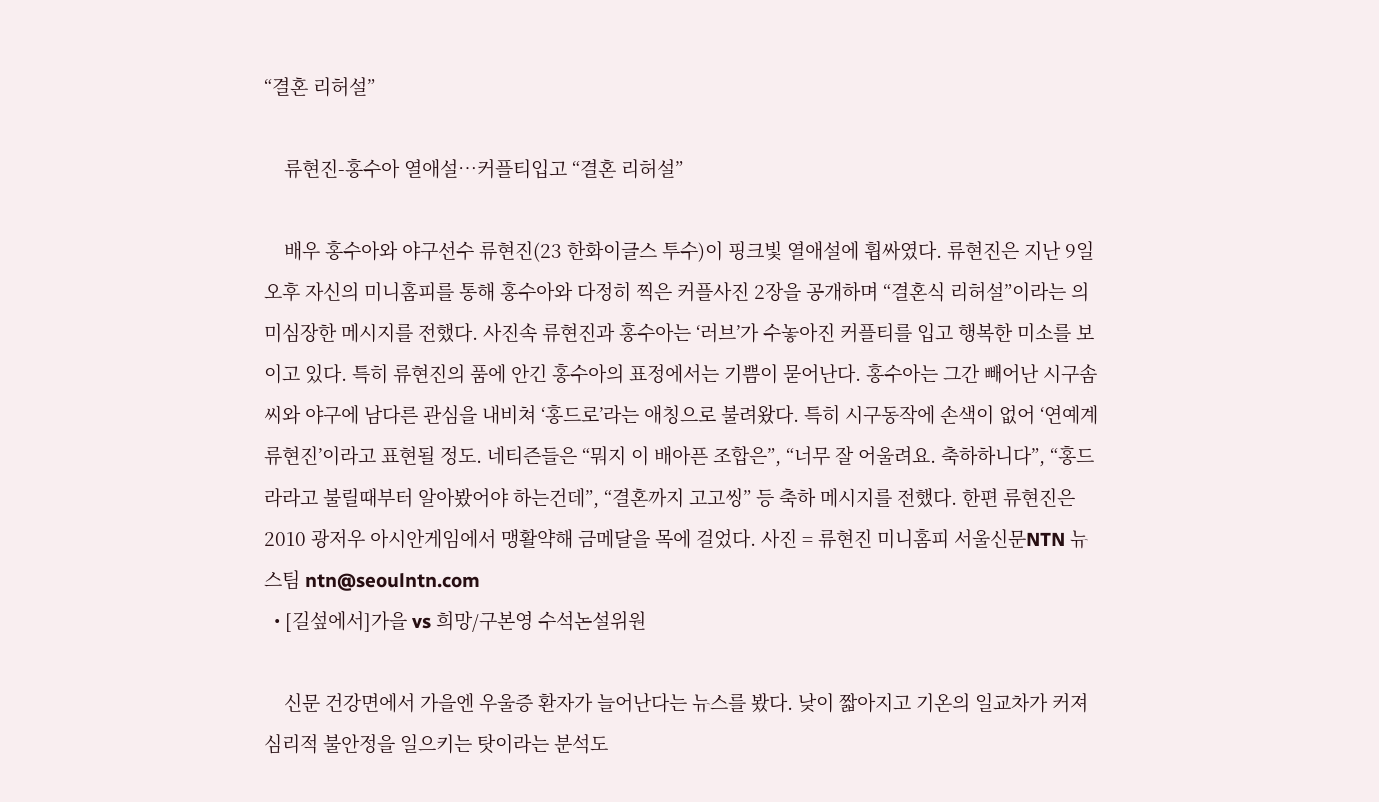“결혼 리허설”

    류현진-홍수아 열애설…커플티입고 “결혼 리허설”

    배우 홍수아와 야구선수 류현진(23 한화이글스 투수)이 핑크빛 열애설에 휩싸였다. 류현진은 지난 9일 오후 자신의 미니홈피를 통해 홍수아와 다정히 찍은 커플사진 2장을 공개하며 “결혼식 리허설”이라는 의미심장한 메시지를 전했다. 사진속 류현진과 홍수아는 ‘러브’가 수놓아진 커플티를 입고 행복한 미소를 보이고 있다. 특히 류현진의 품에 안긴 홍수아의 표정에서는 기쁨이 묻어난다. 홍수아는 그간 빼어난 시구솜씨와 야구에 남다른 관심을 내비쳐 ‘홍드로’라는 애칭으로 불려왔다. 특히 시구동작에 손색이 없어 ‘연예계 류현진’이라고 표현될 정도. 네티즌들은 “뭐지 이 배아픈 조합은”, “너무 잘 어울려요. 축하하니다”, “홍드라라고 불릴때부터 알아봤어야 하는건데”, “결혼까지 고고씽” 등 축하 메시지를 전했다. 한편 류현진은 2010 광저우 아시안게임에서 맹활약해 금메달을 목에 걸었다. 사진 = 류현진 미니홈피 서울신문NTN 뉴스팀 ntn@seoulntn.com
  • [길섶에서]가을 vs 희망/구본영 수석논설위원

    신문 건강면에서 가을엔 우울증 환자가 늘어난다는 뉴스를 봤다. 낮이 짧아지고 기온의 일교차가 커져 심리적 불안정을 일으키는 탓이라는 분석도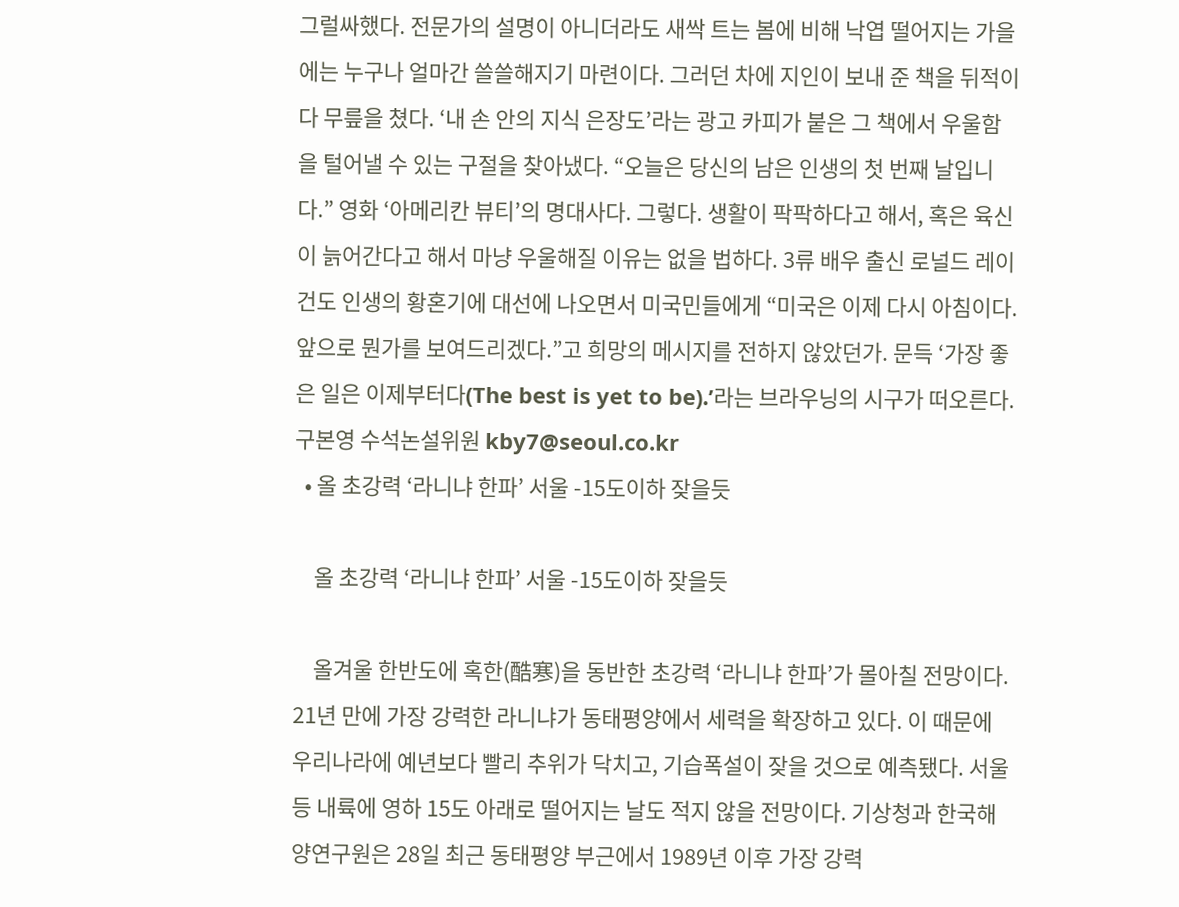그럴싸했다. 전문가의 설명이 아니더라도 새싹 트는 봄에 비해 낙엽 떨어지는 가을에는 누구나 얼마간 쓸쓸해지기 마련이다. 그러던 차에 지인이 보내 준 책을 뒤적이다 무릎을 쳤다. ‘내 손 안의 지식 은장도’라는 광고 카피가 붙은 그 책에서 우울함을 털어낼 수 있는 구절을 찾아냈다. “오늘은 당신의 남은 인생의 첫 번째 날입니다.” 영화 ‘아메리칸 뷰티’의 명대사다. 그렇다. 생활이 팍팍하다고 해서, 혹은 육신이 늙어간다고 해서 마냥 우울해질 이유는 없을 법하다. 3류 배우 출신 로널드 레이건도 인생의 황혼기에 대선에 나오면서 미국민들에게 “미국은 이제 다시 아침이다. 앞으로 뭔가를 보여드리겠다.”고 희망의 메시지를 전하지 않았던가. 문득 ‘가장 좋은 일은 이제부터다(The best is yet to be).’라는 브라우닝의 시구가 떠오른다. 구본영 수석논설위원 kby7@seoul.co.kr
  • 올 초강력 ‘라니냐 한파’ 서울 -15도이하 잦을듯

    올 초강력 ‘라니냐 한파’ 서울 -15도이하 잦을듯

    올겨울 한반도에 혹한(酷寒)을 동반한 초강력 ‘라니냐 한파’가 몰아칠 전망이다. 21년 만에 가장 강력한 라니냐가 동태평양에서 세력을 확장하고 있다. 이 때문에 우리나라에 예년보다 빨리 추위가 닥치고, 기습폭설이 잦을 것으로 예측됐다. 서울 등 내륙에 영하 15도 아래로 떨어지는 날도 적지 않을 전망이다. 기상청과 한국해양연구원은 28일 최근 동태평양 부근에서 1989년 이후 가장 강력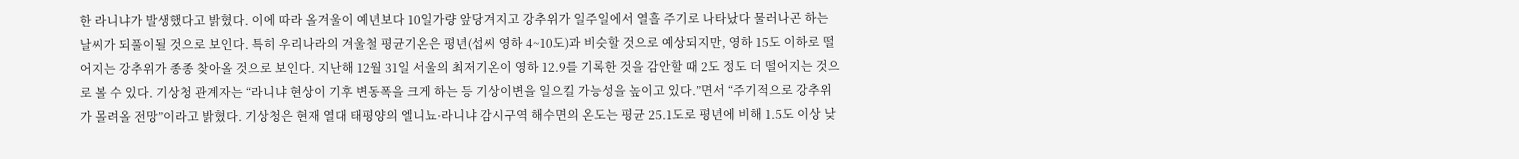한 라니냐가 발생했다고 밝혔다. 이에 따라 올겨울이 예년보다 10일가량 앞당겨지고 강추위가 일주일에서 열흘 주기로 나타났다 물러나곤 하는 날씨가 되풀이될 것으로 보인다. 특히 우리나라의 겨울철 평균기온은 평년(섭씨 영하 4~10도)과 비슷할 것으로 예상되지만, 영하 15도 이하로 떨어지는 강추위가 종종 찾아올 것으로 보인다. 지난해 12월 31일 서울의 최저기온이 영하 12.9를 기록한 것을 감안할 때 2도 정도 더 떨어지는 것으로 볼 수 있다. 기상청 관계자는 “라니냐 현상이 기후 변동폭을 크게 하는 등 기상이변을 일으킬 가능성을 높이고 있다.”면서 “주기적으로 강추위가 몰려올 전망”이라고 밝혔다. 기상청은 현재 열대 태평양의 엘니뇨·라니냐 감시구역 해수면의 온도는 평균 25.1도로 평년에 비해 1.5도 이상 낮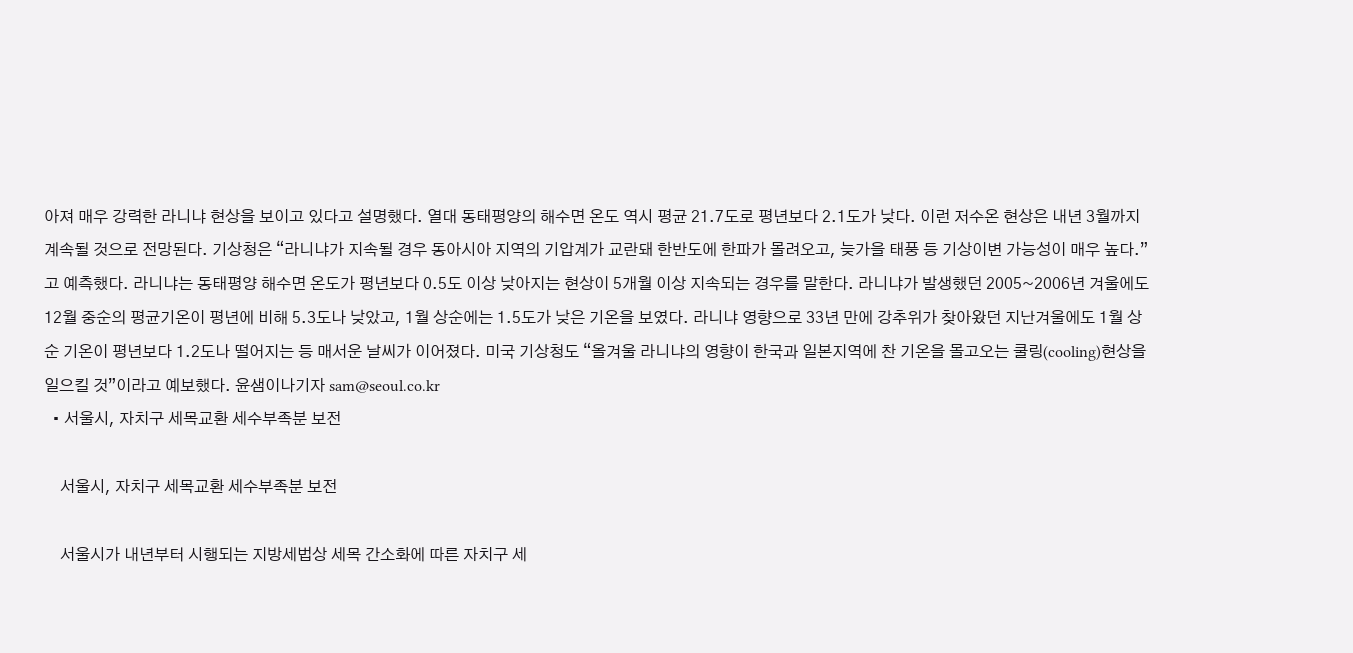아져 매우 강력한 라니냐 현상을 보이고 있다고 설명했다. 열대 동태평양의 해수면 온도 역시 평균 21.7도로 평년보다 2.1도가 낮다. 이런 저수온 현상은 내년 3월까지 계속될 것으로 전망된다. 기상청은 “라니냐가 지속될 경우 동아시아 지역의 기압계가 교란돼 한반도에 한파가 몰려오고, 늦가을 태풍 등 기상이변 가능성이 매우 높다.”고 예측했다. 라니냐는 동태평양 해수면 온도가 평년보다 0.5도 이상 낮아지는 현상이 5개월 이상 지속되는 경우를 말한다. 라니냐가 발생했던 2005~2006년 겨울에도 12월 중순의 평균기온이 평년에 비해 5.3도나 낮았고, 1월 상순에는 1.5도가 낮은 기온을 보였다. 라니냐 영향으로 33년 만에 강추위가 찾아왔던 지난겨울에도 1월 상순 기온이 평년보다 1.2도나 떨어지는 등 매서운 날씨가 이어졌다. 미국 기상청도 “올겨울 라니냐의 영향이 한국과 일본지역에 찬 기온을 몰고오는 쿨링(cooling)현상을 일으킬 것”이라고 예보했다. 윤샘이나기자 sam@seoul.co.kr
  • 서울시, 자치구 세목교환 세수부족분 보전

    서울시, 자치구 세목교환 세수부족분 보전

    서울시가 내년부터 시행되는 지방세법상 세목 간소화에 따른 자치구 세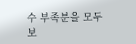수 부족분을 모두 보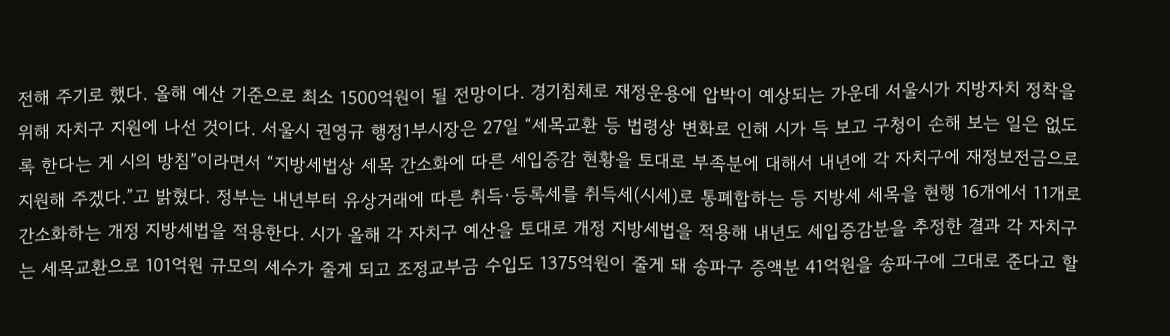전해 주기로 했다. 올해 예산 기준으로 최소 1500억원이 될 전망이다. 경기침체로 재정운용에 압박이 예상되는 가운데 서울시가 지방자치 정착을 위해 자치구 지원에 나선 것이다. 서울시 권영규 행정1부시장은 27일 “세목교환 등 법령상 변화로 인해 시가 득 보고 구청이 손해 보는 일은 없도록 한다는 게 시의 방침”이라면서 “지방세법상 세목 간소화에 따른 세입증감 현황을 토대로 부족분에 대해서 내년에 각 자치구에 재정보전금으로 지원해 주겠다.”고 밝혔다. 정부는 내년부터 유상거래에 따른 취득·등록세를 취득세(시세)로 통폐합하는 등 지방세 세목을 현행 16개에서 11개로 간소화하는 개정 지방세법을 적용한다. 시가 올해 각 자치구 예산을 토대로 개정 지방세법을 적용해 내년도 세입증감분을 추정한 결과 각 자치구는 세목교환으로 101억원 규모의 세수가 줄게 되고 조정교부금 수입도 1375억원이 줄게 돼 송파구 증액분 41억원을 송파구에 그대로 준다고 할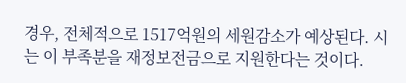경우, 전체적으로 1517억원의 세원감소가 예상된다. 시는 이 부족분을 재정보전금으로 지원한다는 것이다.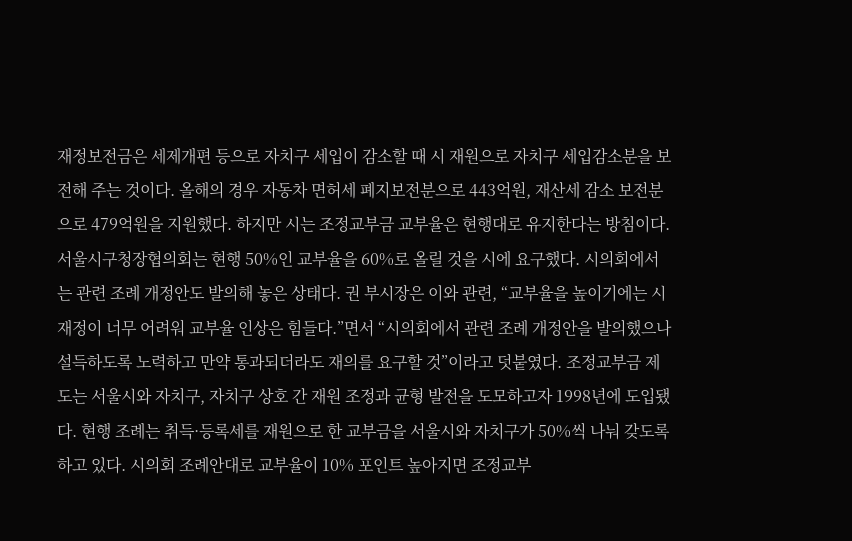재정보전금은 세제개편 등으로 자치구 세입이 감소할 때 시 재원으로 자치구 세입감소분을 보전해 주는 것이다. 올해의 경우 자동차 면허세 폐지보전분으로 443억원, 재산세 감소 보전분으로 479억원을 지원했다. 하지만 시는 조정교부금 교부율은 현행대로 유지한다는 방침이다. 서울시구청장협의회는 현행 50%인 교부율을 60%로 올릴 것을 시에 요구했다. 시의회에서는 관련 조례 개정안도 발의해 놓은 상태다. 권 부시장은 이와 관련, “교부율을 높이기에는 시 재정이 너무 어려워 교부율 인상은 힘들다.”면서 “시의회에서 관련 조례 개정안을 발의했으나 설득하도록 노력하고 만약 통과되더라도 재의를 요구할 것”이라고 덧붙였다. 조정교부금 제도는 서울시와 자치구, 자치구 상호 간 재원 조정과 균형 발전을 도모하고자 1998년에 도입됐다. 현행 조례는 취득·등록세를 재원으로 한 교부금을 서울시와 자치구가 50%씩 나눠 갖도록 하고 있다. 시의회 조례안대로 교부율이 10% 포인트 높아지면 조정교부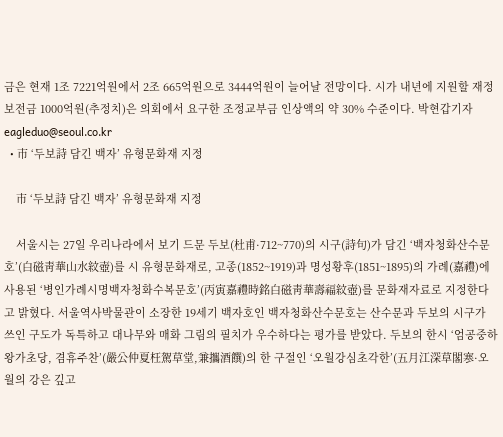금은 현재 1조 7221억원에서 2조 665억원으로 3444억원이 늘어날 전망이다. 시가 내년에 지원할 재정보전금 1000억원(추정치)은 의회에서 요구한 조정교부금 인상액의 약 30% 수준이다. 박현갑기자 eagleduo@seoul.co.kr
  • 市 ‘두보詩 담긴 백자’ 유형문화재 지정

    市 ‘두보詩 담긴 백자’ 유형문화재 지정

    서울시는 27일 우리나라에서 보기 드문 두보(杜甫·712~770)의 시구(詩句)가 담긴 ‘백자청화산수문호’(白磁靑華山水紋壺)를 시 유형문화재로, 고종(1852~1919)과 명성황후(1851~1895)의 가례(嘉禮)에 사용된 ‘병인가례시명백자청화수복문호’(丙寅嘉禮時銘白磁靑華壽福紋壺)를 문화재자료로 지정한다고 밝혔다. 서울역사박물관이 소장한 19세기 백자호인 백자청화산수문호는 산수문과 두보의 시구가 쓰인 구도가 독특하고 대나무와 매화 그림의 필치가 우수하다는 평가를 받았다. 두보의 한시 ‘엄공중하왕가초당, 겸휴주찬’(嚴公仲夏枉駕草堂,兼攜酒饌)의 한 구절인 ‘오월강심초각한’(五月江深草閣寒·오월의 강은 깊고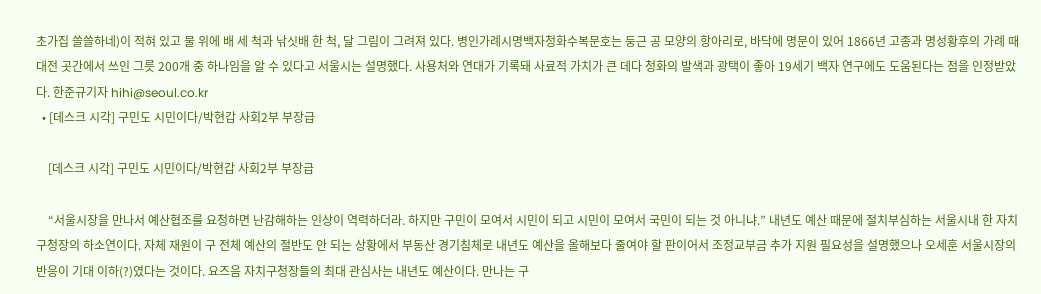초가집 쓸쓸하네)이 적혀 있고 물 위에 배 세 척과 낚싯배 한 척, 달 그림이 그려져 있다. 병인가례시명백자청화수복문호는 둥근 공 모양의 항아리로, 바닥에 명문이 있어 1866년 고종과 명성황후의 가례 때 대전 곳간에서 쓰인 그릇 200개 중 하나임을 알 수 있다고 서울시는 설명했다. 사용처와 연대가 기록돼 사료적 가치가 큰 데다 청화의 발색과 광택이 좋아 19세기 백자 연구에도 도움된다는 점을 인정받았다. 한준규기자 hihi@seoul.co.kr
  • [데스크 시각] 구민도 시민이다/박현갑 사회2부 부장급

    [데스크 시각] 구민도 시민이다/박현갑 사회2부 부장급

    “서울시장을 만나서 예산협조를 요청하면 난감해하는 인상이 역력하더라. 하지만 구민이 모여서 시민이 되고 시민이 모여서 국민이 되는 것 아니냐.” 내년도 예산 때문에 절치부심하는 서울시내 한 자치구청장의 하소연이다. 자체 재원이 구 전체 예산의 절반도 안 되는 상황에서 부동산 경기침체로 내년도 예산을 올해보다 줄여야 할 판이어서 조정교부금 추가 지원 필요성을 설명했으나 오세훈 서울시장의 반응이 기대 이하(?)였다는 것이다. 요즈음 자치구청장들의 최대 관심사는 내년도 예산이다. 만나는 구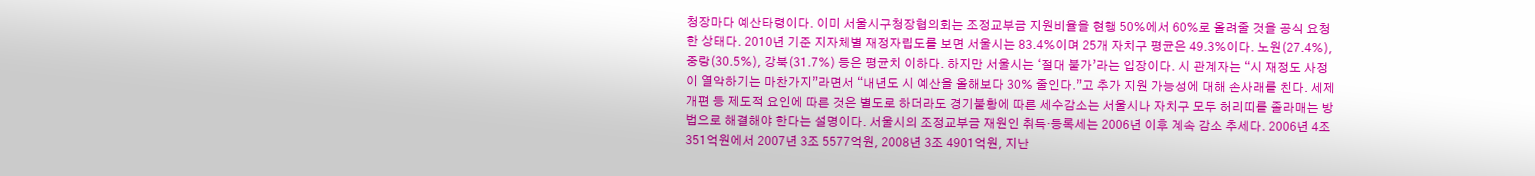청장마다 예산타령이다. 이미 서울시구청장협의회는 조정교부금 지원비율을 현행 50%에서 60%로 올려줄 것을 공식 요청한 상태다. 2010년 기준 지자체별 재정자립도를 보면 서울시는 83.4%이며 25개 자치구 평균은 49.3%이다. 노원(27.4%), 중랑(30.5%), 강북(31.7%) 등은 평균치 이하다. 하지만 서울시는 ‘절대 불가’라는 입장이다. 시 관계자는 “시 재정도 사정이 열악하기는 마찬가지”라면서 “내년도 시 예산을 올해보다 30% 줄인다.”고 추가 지원 가능성에 대해 손사래를 친다. 세제 개편 등 제도적 요인에 따른 것은 별도로 하더라도 경기불황에 따른 세수감소는 서울시나 자치구 모두 허리띠를 졸라매는 방법으로 해결해야 한다는 설명이다. 서울시의 조정교부금 재원인 취득·등록세는 2006년 이후 계속 감소 추세다. 2006년 4조 351억원에서 2007년 3조 5577억원, 2008년 3조 4901억원, 지난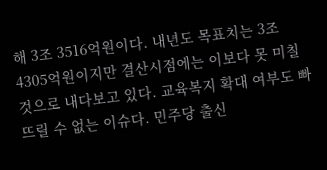해 3조 3516억원이다. 내년도 목표치는 3조 4305억원이지만 결산시점에는 이보다 못 미칠 것으로 내다보고 있다. 교육복지 확대 여부도 빠뜨릴 수 없는 이슈다. 민주당 출신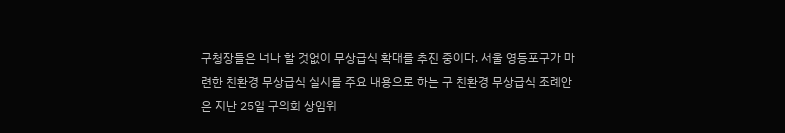구청장들은 너나 할 것없이 무상급식 확대를 추진 중이다. 서울 영등포구가 마련한 친환경 무상급식 실시를 주요 내용으로 하는 구 친환경 무상급식 조례안은 지난 25일 구의회 상임위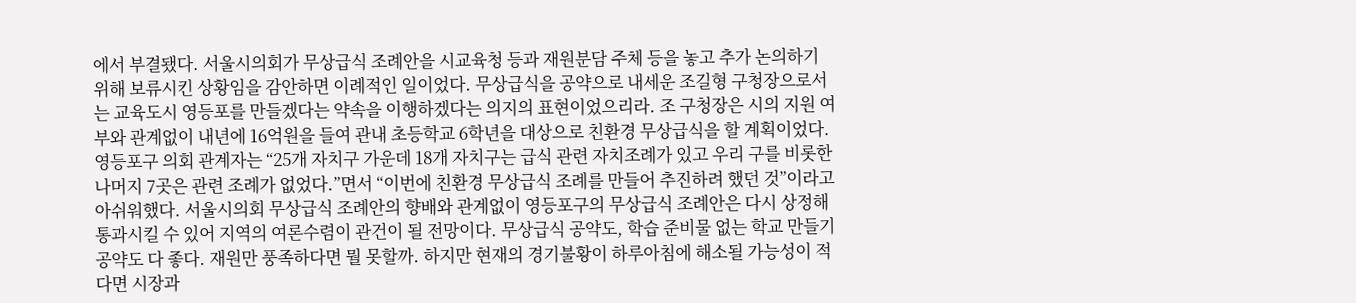에서 부결됐다. 서울시의회가 무상급식 조례안을 시교육청 등과 재원분담 주체 등을 놓고 추가 논의하기 위해 보류시킨 상황임을 감안하면 이례적인 일이었다. 무상급식을 공약으로 내세운 조길형 구청장으로서는 교육도시 영등포를 만들겠다는 약속을 이행하겠다는 의지의 표현이었으리라. 조 구청장은 시의 지원 여부와 관계없이 내년에 16억원을 들여 관내 초등학교 6학년을 대상으로 친환경 무상급식을 할 계획이었다. 영등포구 의회 관계자는 “25개 자치구 가운데 18개 자치구는 급식 관련 자치조례가 있고 우리 구를 비롯한 나머지 7곳은 관련 조례가 없었다.”면서 “이번에 친환경 무상급식 조례를 만들어 추진하려 했던 것”이라고 아쉬워했다. 서울시의회 무상급식 조례안의 향배와 관계없이 영등포구의 무상급식 조례안은 다시 상정해 통과시킬 수 있어 지역의 여론수렴이 관건이 될 전망이다. 무상급식 공약도, 학습 준비물 없는 학교 만들기 공약도 다 좋다. 재원만 풍족하다면 뭘 못할까. 하지만 현재의 경기불황이 하루아침에 해소될 가능성이 적다면 시장과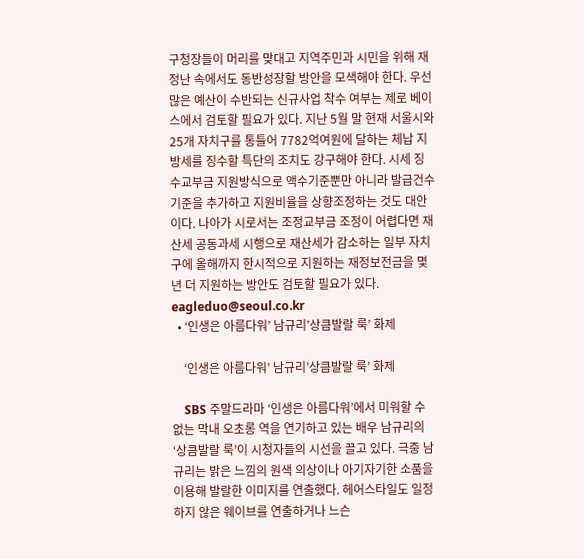구청장들이 머리를 맞대고 지역주민과 시민을 위해 재정난 속에서도 동반성장할 방안을 모색해야 한다. 우선 많은 예산이 수반되는 신규사업 착수 여부는 제로 베이스에서 검토할 필요가 있다. 지난 5월 말 현재 서울시와 25개 자치구를 통틀어 7782억여원에 달하는 체납 지방세를 징수할 특단의 조치도 강구해야 한다. 시세 징수교부금 지원방식으로 액수기준뿐만 아니라 발급건수 기준을 추가하고 지원비율을 상향조정하는 것도 대안이다. 나아가 시로서는 조정교부금 조정이 어렵다면 재산세 공동과세 시행으로 재산세가 감소하는 일부 자치구에 올해까지 한시적으로 지원하는 재정보전금을 몇년 더 지원하는 방안도 검토할 필요가 있다. eagleduo@seoul.co.kr
  • ‘인생은 아름다워’ 남규리’상큼발랄 룩’ 화제

    ‘인생은 아름다워’ 남규리’상큼발랄 룩’ 화제

    SBS 주말드라마 ‘인생은 아름다워’에서 미워할 수 없는 막내 오초롱 역을 연기하고 있는 배우 남규리의 ‘상큼발랄 룩’이 시청자들의 시선을 끌고 있다. 극중 남규리는 밝은 느낌의 원색 의상이나 아기자기한 소품을 이용해 발랄한 이미지를 연출했다. 헤어스타일도 일정하지 않은 웨이브를 연출하거나 느슨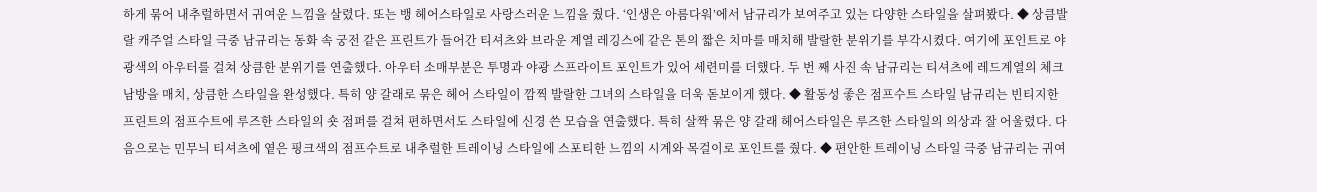하게 묶어 내추럴하면서 귀여운 느낌을 살렸다. 또는 뱅 헤어스타일로 사랑스러운 느낌을 줬다. ‘인생은 아름다워’에서 남규리가 보여주고 있는 다양한 스타일을 살펴봤다. ◆ 상큼발랄 캐주얼 스타일 극중 남규리는 동화 속 궁전 같은 프린트가 들어간 티셔츠와 브라운 계열 레깅스에 같은 톤의 짧은 치마를 매치해 발랄한 분위기를 부각시켰다. 여기에 포인트로 야광색의 아우터를 걸쳐 상큼한 분위기를 연출했다. 아우터 소매부분은 투명과 야광 스프라이트 포인트가 있어 세련미를 더했다. 두 번 째 사진 속 남규리는 티셔츠에 레드계열의 체크남방을 매치, 상큼한 스타일을 완성했다. 특히 양 갈래로 묶은 헤어 스타일이 깜찍 발랄한 그녀의 스타일을 더욱 돋보이게 했다. ◆ 활동성 좋은 점프수트 스타일 남규리는 빈티지한 프린트의 점프수트에 루즈한 스타일의 숏 점퍼를 걸쳐 편하면서도 스타일에 신경 쓴 모습을 연출했다. 특히 살짝 묶은 양 갈래 헤어스타일은 루즈한 스타일의 의상과 잘 어울렸다. 다음으로는 민무늬 티셔츠에 옅은 핑크색의 점프수트로 내추럴한 트레이닝 스타일에 스포티한 느낌의 시계와 목걸이로 포인트를 줬다. ◆ 편안한 트레이닝 스타일 극중 남규리는 귀여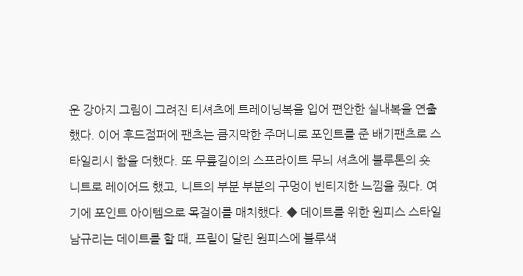운 강아지 그림이 그려진 티셔츠에 트레이닝복을 입어 편안한 실내복을 연출했다. 이어 후드점퍼에 팬츠는 큼지막한 주머니로 포인트를 준 배기팬츠로 스타일리시 함을 더했다. 또 무릎길이의 스프라이트 무늬 셔츠에 블루톤의 숏 니트로 레이어드 했고, 니트의 부분 부분의 구멍이 빈티지한 느낌을 줬다. 여기에 포인트 아이템으로 목걸이를 매치했다. ◆ 데이트를 위한 원피스 스타일 남규리는 데이트를 할 때, 프릴이 달린 원피스에 블루색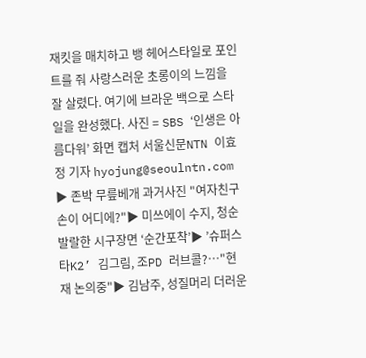재킷을 매치하고 뱅 헤어스타일로 포인트를 줘 사랑스러운 초롱이의 느낌을 잘 살렸다. 여기에 브라운 백으로 스타일을 완성했다. 사진 = SBS ‘인생은 아름다워’ 화면 캡처 서울신문NTN 이효정 기자 hyojung@seoulntn.com ▶ 존박 무릎베개 과거사진 "여자친구 손이 어디에?"▶ 미쓰에이 수지, 청순발랄한 시구장면 ‘순간포착’▶ ’슈퍼스타K2’ 김그림, 조PD 러브콜?…"현재 논의중"▶ 김남주, 성질머리 더러운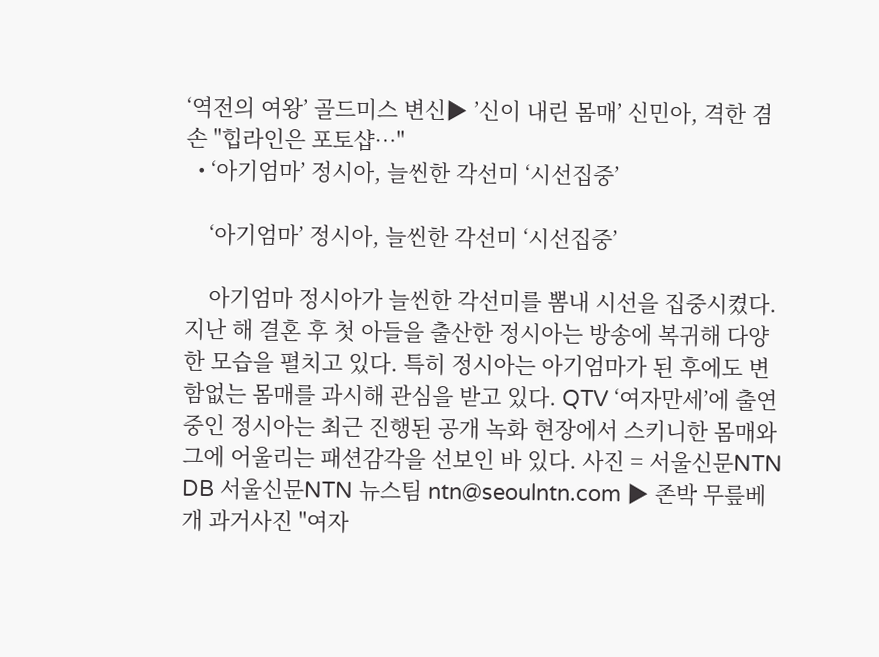‘역전의 여왕’ 골드미스 변신▶ ’신이 내린 몸매’ 신민아, 격한 겸손 "힙라인은 포토샵…"
  • ‘아기엄마’ 정시아, 늘씬한 각선미 ‘시선집중’

    ‘아기엄마’ 정시아, 늘씬한 각선미 ‘시선집중’

    아기엄마 정시아가 늘씬한 각선미를 뽐내 시선을 집중시켰다. 지난 해 결혼 후 첫 아들을 출산한 정시아는 방송에 복귀해 다양한 모습을 펼치고 있다. 특히 정시아는 아기엄마가 된 후에도 변함없는 몸매를 과시해 관심을 받고 있다. QTV ‘여자만세’에 출연 중인 정시아는 최근 진행된 공개 녹화 현장에서 스키니한 몸매와 그에 어울리는 패션감각을 선보인 바 있다. 사진 = 서울신문NTN DB 서울신문NTN 뉴스팀 ntn@seoulntn.com ▶ 존박 무릎베개 과거사진 "여자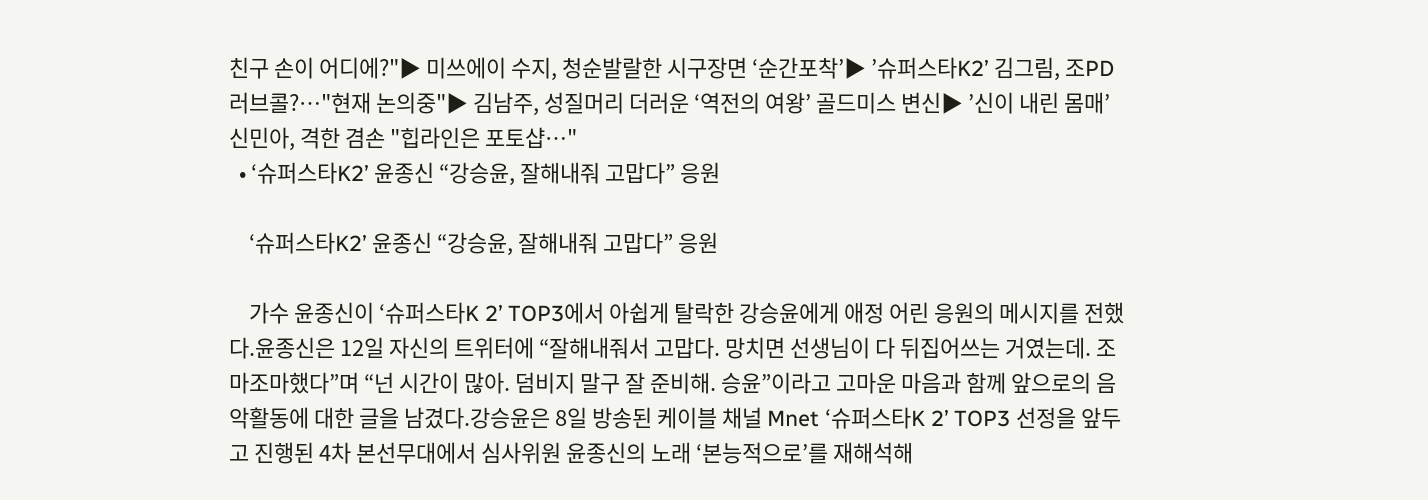친구 손이 어디에?"▶ 미쓰에이 수지, 청순발랄한 시구장면 ‘순간포착’▶ ’슈퍼스타K2’ 김그림, 조PD 러브콜?…"현재 논의중"▶ 김남주, 성질머리 더러운 ‘역전의 여왕’ 골드미스 변신▶ ’신이 내린 몸매’ 신민아, 격한 겸손 "힙라인은 포토샵…"
  • ‘슈퍼스타K2’ 윤종신 “강승윤, 잘해내줘 고맙다” 응원

    ‘슈퍼스타K2’ 윤종신 “강승윤, 잘해내줘 고맙다” 응원

    가수 윤종신이 ‘슈퍼스타K 2’ TOP3에서 아쉽게 탈락한 강승윤에게 애정 어린 응원의 메시지를 전했다.윤종신은 12일 자신의 트위터에 “잘해내줘서 고맙다. 망치면 선생님이 다 뒤집어쓰는 거였는데. 조마조마했다”며 “넌 시간이 많아. 덤비지 말구 잘 준비해. 승윤”이라고 고마운 마음과 함께 앞으로의 음악활동에 대한 글을 남겼다.강승윤은 8일 방송된 케이블 채널 Mnet ‘슈퍼스타K 2’ TOP3 선정을 앞두고 진행된 4차 본선무대에서 심사위원 윤종신의 노래 ‘본능적으로’를 재해석해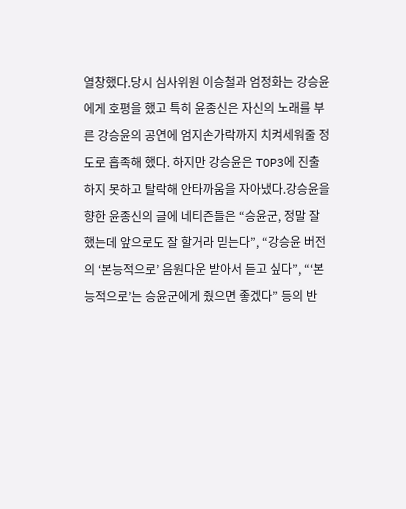열창했다.당시 심사위원 이승철과 엄정화는 강승윤에게 호평을 했고 특히 윤종신은 자신의 노래를 부른 강승윤의 공연에 엄지손가락까지 치켜세워줄 정도로 흡족해 했다. 하지만 강승윤은 TOP3에 진출하지 못하고 탈락해 안타까움을 자아냈다.강승윤을 향한 윤종신의 글에 네티즌들은 “승윤군, 정말 잘했는데 앞으로도 잘 할거라 믿는다”, “강승윤 버전의 ‘본능적으로’ 음원다운 받아서 듣고 싶다”, “‘본능적으로’는 승윤군에게 줬으면 좋겠다” 등의 반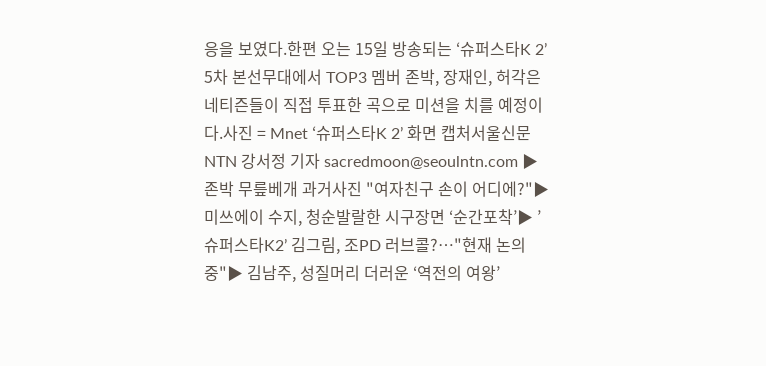응을 보였다.한편 오는 15일 방송되는 ‘슈퍼스타K 2’ 5차 본선무대에서 TOP3 멤버 존박, 장재인, 허각은 네티즌들이 직접 투표한 곡으로 미션을 치를 예정이다.사진 = Mnet ‘슈퍼스타K 2’ 화면 캡처서울신문NTN 강서정 기자 sacredmoon@seoulntn.com ▶ 존박 무릎베개 과거사진 "여자친구 손이 어디에?"▶ 미쓰에이 수지, 청순발랄한 시구장면 ‘순간포착’▶ ’슈퍼스타K2’ 김그림, 조PD 러브콜?…"현재 논의중"▶ 김남주, 성질머리 더러운 ‘역전의 여왕’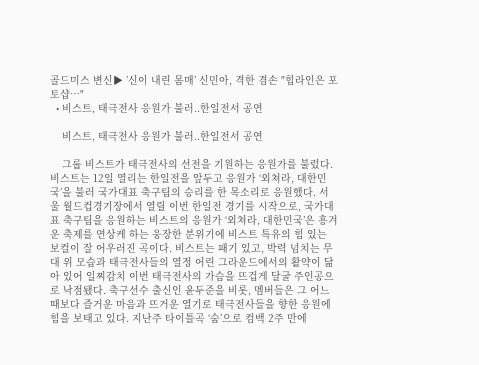골드미스 변신▶ ’신이 내린 몸매’ 신민아, 격한 겸손 "힙라인은 포토샵…"
  • 비스트, 태극전사 응원가 불러..한일전서 공연

    비스트, 태극전사 응원가 불러..한일전서 공연

    그룹 비스트가 태극전사의 선전을 기원하는 응원가를 불렀다. 비스트는 12일 열리는 한일전을 앞두고 응원가 ‘외쳐라, 대한민국’을 불러 국가대표 축구팀의 승리를 한 목소리로 응원했다. 서울 월드컵경기장에서 열릴 이번 한일전 경기를 시작으로, 국가대표 축구팀을 응원하는 비스트의 응원가 ‘외쳐라, 대한민국’은 흥겨운 축제를 연상케 하는 웅장한 분위기에 비스트 특유의 힘 있는 보컬이 잘 어우러진 곡이다. 비스트는 패기 있고, 박력 넘치는 무대 위 모습과 태극전사들의 열정 어린 그라운드에서의 활약이 닮아 있어 일찌감치 이번 태극전사의 가슴을 뜨겁게 달굴 주인공으로 낙점됐다. 축구선수 출신인 윤두준을 비롯, 멤버들은 그 어느 때보다 즐거운 마음과 뜨거운 열기로 태극전사들을 향한 응원에 힘을 보태고 있다. 지난주 타이틀곡 ‘숨’으로 컴백 2주 만에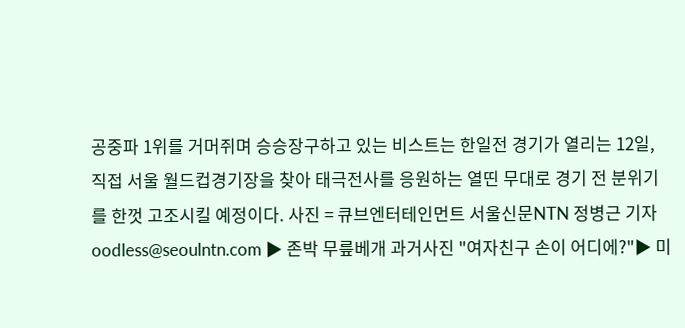공중파 1위를 거머쥐며 승승장구하고 있는 비스트는 한일전 경기가 열리는 12일, 직접 서울 월드컵경기장을 찾아 태극전사를 응원하는 열띤 무대로 경기 전 분위기를 한껏 고조시킬 예정이다. 사진 = 큐브엔터테인먼트 서울신문NTN 정병근 기자 oodless@seoulntn.com ▶ 존박 무릎베개 과거사진 "여자친구 손이 어디에?"▶ 미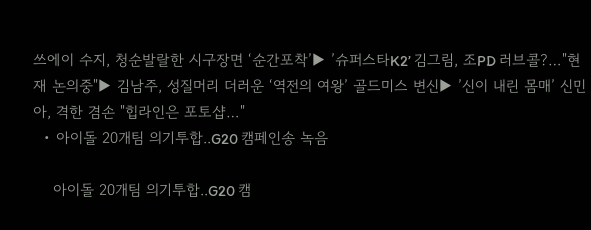쓰에이 수지, 청순발랄한 시구장면 ‘순간포착’▶ ’슈퍼스타K2’ 김그림, 조PD 러브콜?…"현재 논의중"▶ 김남주, 성질머리 더러운 ‘역전의 여왕’ 골드미스 변신▶ ’신이 내린 몸매’ 신민아, 격한 겸손 "힙라인은 포토샵…"
  • 아이돌 20개팀 의기투합..G20 캠페인송 녹음

    아이돌 20개팀 의기투합..G20 캠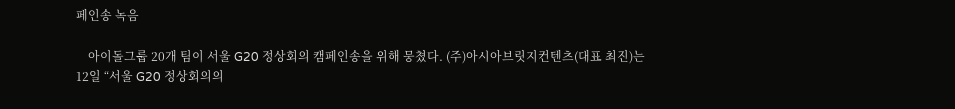페인송 녹음

    아이돌그룹 20개 팀이 서울 G20 정상회의 캠페인송을 위해 뭉쳤다. (주)아시아브릿지컨텐츠(대표 최진)는 12일 “서울 G20 정상회의의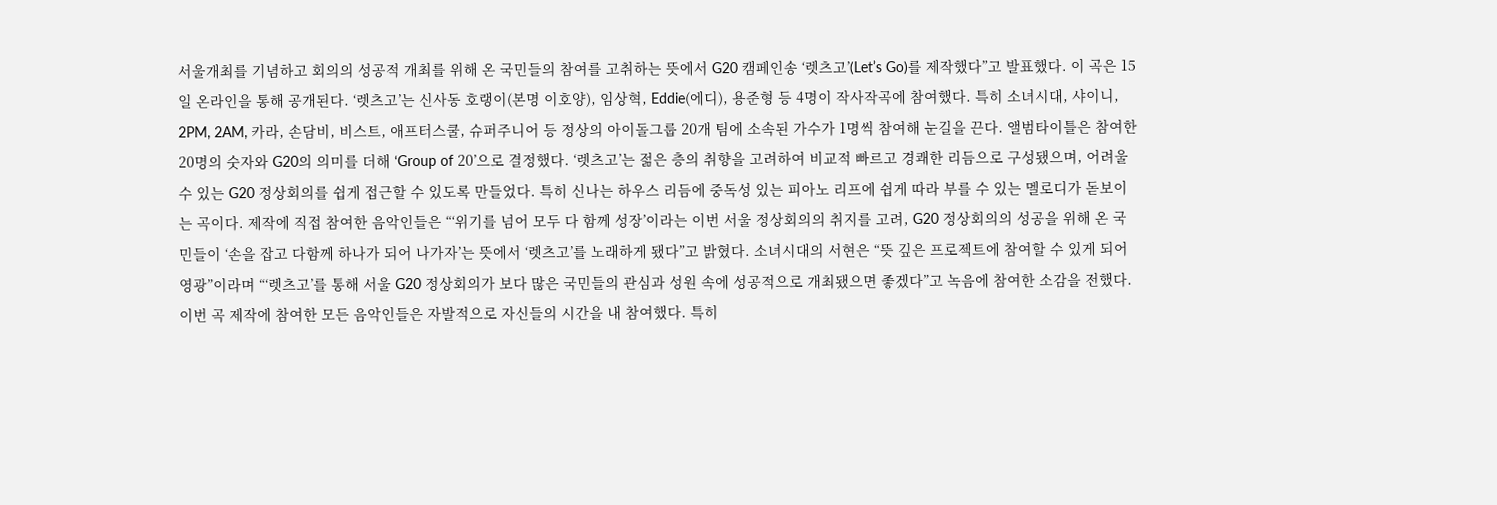서울개최를 기념하고 회의의 성공적 개최를 위해 온 국민들의 참여를 고취하는 뜻에서 G20 캠페인송 ‘렛츠고’(Let’s Go)를 제작했다”고 발표했다. 이 곡은 15일 온라인을 통해 공개된다. ‘렛츠고’는 신사동 호랭이(본명 이호양), 임상혁, Eddie(에디), 용준형 등 4명이 작사작곡에 참여했다. 특히 소녀시대, 샤이니, 2PM, 2AM, 카라, 손담비, 비스트, 애프터스쿨, 슈퍼주니어 등 정상의 아이돌그룹 20개 팀에 소속된 가수가 1명씩 참여해 눈길을 끈다. 앨범타이틀은 참여한 20명의 숫자와 G20의 의미를 더해 ‘Group of 20’으로 결정했다. ‘렛츠고’는 젊은 층의 취향을 고려하여 비교적 빠르고 경쾌한 리듬으로 구성됐으며, 어려울 수 있는 G20 정상회의를 쉽게 접근할 수 있도록 만들었다. 특히 신나는 하우스 리듬에 중독성 있는 피아노 리프에 쉽게 따라 부를 수 있는 멜로디가 돋보이는 곡이다. 제작에 직접 참여한 음악인들은 “‘위기를 넘어 모두 다 함께 성장’이라는 이번 서울 정상회의의 취지를 고려, G20 정상회의의 성공을 위해 온 국민들이 ‘손을 잡고 다함께 하나가 되어 나가자’는 뜻에서 ‘렛츠고’를 노래하게 됐다”고 밝혔다. 소녀시대의 서현은 “뜻 깊은 프로젝트에 참여할 수 있게 되어 영광”이라며 “‘렛츠고’를 통해 서울 G20 정상회의가 보다 많은 국민들의 관심과 성원 속에 성공적으로 개최됐으면 좋겠다”고 녹음에 참여한 소감을 전했다. 이번 곡 제작에 참여한 모든 음악인들은 자발적으로 자신들의 시간을 내 참여했다. 특히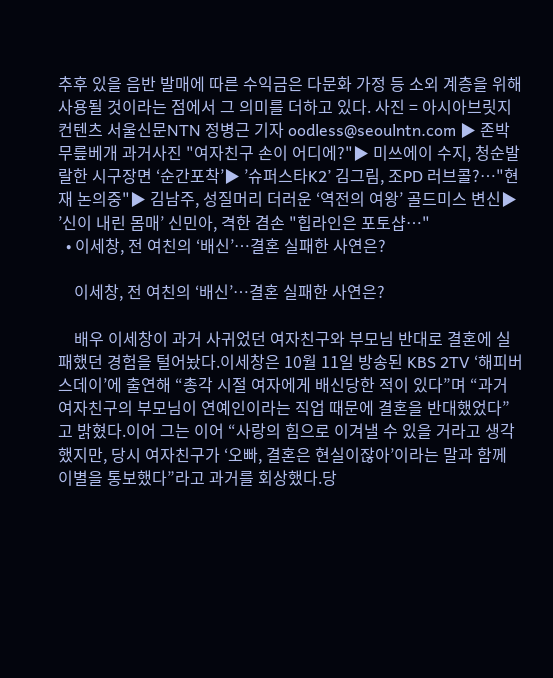추후 있을 음반 발매에 따른 수익금은 다문화 가정 등 소외 계층을 위해 사용될 것이라는 점에서 그 의미를 더하고 있다. 사진 = 아시아브릿지컨텐츠 서울신문NTN 정병근 기자 oodless@seoulntn.com ▶ 존박 무릎베개 과거사진 "여자친구 손이 어디에?"▶ 미쓰에이 수지, 청순발랄한 시구장면 ‘순간포착’▶ ’슈퍼스타K2’ 김그림, 조PD 러브콜?…"현재 논의중"▶ 김남주, 성질머리 더러운 ‘역전의 여왕’ 골드미스 변신▶ ’신이 내린 몸매’ 신민아, 격한 겸손 "힙라인은 포토샵…"
  • 이세창, 전 여친의 ‘배신’…결혼 실패한 사연은?

    이세창, 전 여친의 ‘배신’…결혼 실패한 사연은?

    배우 이세창이 과거 사귀었던 여자친구와 부모님 반대로 결혼에 실패했던 경험을 털어놨다.이세창은 10월 11일 방송된 KBS 2TV ‘해피버스데이’에 출연해 “총각 시절 여자에게 배신당한 적이 있다”며 “과거 여자친구의 부모님이 연예인이라는 직업 때문에 결혼을 반대했었다”고 밝혔다.이어 그는 이어 “사랑의 힘으로 이겨낼 수 있을 거라고 생각했지만, 당시 여자친구가 ‘오빠, 결혼은 현실이잖아’이라는 말과 함께 이별을 통보했다”라고 과거를 회상했다.당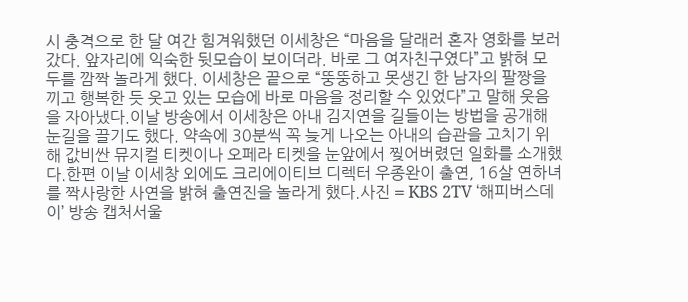시 충격으로 한 달 여간 힘겨워했던 이세창은 “마음을 달래러 혼자 영화를 보러갔다. 앞자리에 익숙한 뒷모습이 보이더라. 바로 그 여자친구였다”고 밝혀 모두를 깜짝 놀라게 했다. 이세창은 끝으로 “뚱뚱하고 못생긴 한 남자의 팔짱을 끼고 행복한 듯 웃고 있는 모습에 바로 마음을 정리할 수 있었다”고 말해 웃음을 자아냈다.이날 방송에서 이세창은 아내 김지연을 길들이는 방법을 공개해 눈길을 끌기도 했다. 약속에 30분씩 꼭 늦게 나오는 아내의 습관을 고치기 위해 값비싼 뮤지컬 티켓이나 오페라 티켓을 눈앞에서 찢어버렸던 일화를 소개했다.한편 이날 이세창 외에도 크리에이티브 디렉터 우종완이 출연, 16살 연하녀를 짝사랑한 사연을 밝혀 출연진을 놀라게 했다.사진 = KBS 2TV ‘해피버스데이’ 방송 캡처서울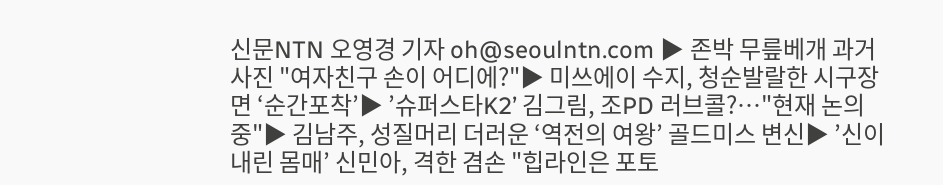신문NTN 오영경 기자 oh@seoulntn.com ▶ 존박 무릎베개 과거사진 "여자친구 손이 어디에?"▶ 미쓰에이 수지, 청순발랄한 시구장면 ‘순간포착’▶ ’슈퍼스타K2’ 김그림, 조PD 러브콜?…"현재 논의중"▶ 김남주, 성질머리 더러운 ‘역전의 여왕’ 골드미스 변신▶ ’신이 내린 몸매’ 신민아, 격한 겸손 "힙라인은 포토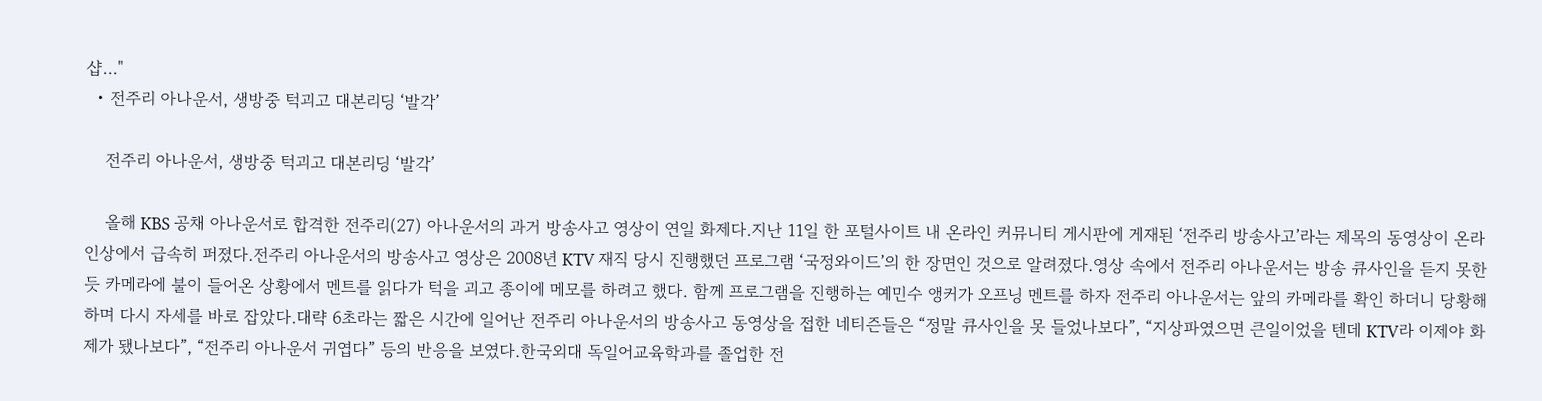샵…"
  • 전주리 아나운서, 생방중 턱괴고 대본리딩 ‘발각’

    전주리 아나운서, 생방중 턱괴고 대본리딩 ‘발각’

    올해 KBS 공채 아나운서로 합격한 전주리(27) 아나운서의 과거 방송사고 영상이 연일 화제다.지난 11일 한 포털사이트 내 온라인 커뮤니티 게시판에 게재된 ‘전주리 방송사고’라는 제목의 동영상이 온라인상에서 급속히 퍼졌다.전주리 아나운서의 방송사고 영상은 2008년 KTV 재직 당시 진행했던 프로그램 ‘국정와이드’의 한 장면인 것으로 알려졌다.영상 속에서 전주리 아나운서는 방송 큐사인을 듣지 못한 듯 카메라에 불이 들어온 상황에서 멘트를 읽다가 턱을 괴고 종이에 메모를 하려고 했다. 함께 프로그램을 진행하는 예민수 앵커가 오프닝 멘트를 하자 전주리 아나운서는 앞의 카메라를 확인 하더니 당황해 하며 다시 자세를 바로 잡았다.대략 6초라는 짧은 시간에 일어난 전주리 아나운서의 방송사고 동영상을 접한 네티즌들은 “정말 큐사인을 못 들었나보다”, “지상파였으면 큰일이었을 텐데 KTV라 이제야 화제가 됐나보다”, “전주리 아나운서 귀엽다” 등의 반응을 보였다.한국외대 독일어교육학과를 졸업한 전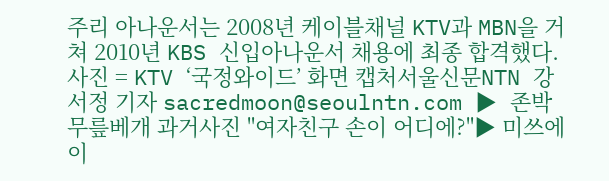주리 아나운서는 2008년 케이블채널 KTV과 MBN을 거쳐 2010년 KBS 신입아나운서 채용에 최종 합격했다.사진 = KTV ‘국정와이드’ 화면 캡처서울신문NTN 강서정 기자 sacredmoon@seoulntn.com ▶ 존박 무릎베개 과거사진 "여자친구 손이 어디에?"▶ 미쓰에이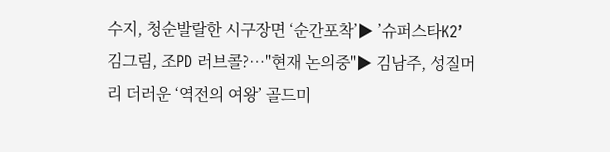수지, 청순발랄한 시구장면 ‘순간포착’▶ ’슈퍼스타K2’ 김그림, 조PD 러브콜?…"현재 논의중"▶ 김남주, 성질머리 더러운 ‘역전의 여왕’ 골드미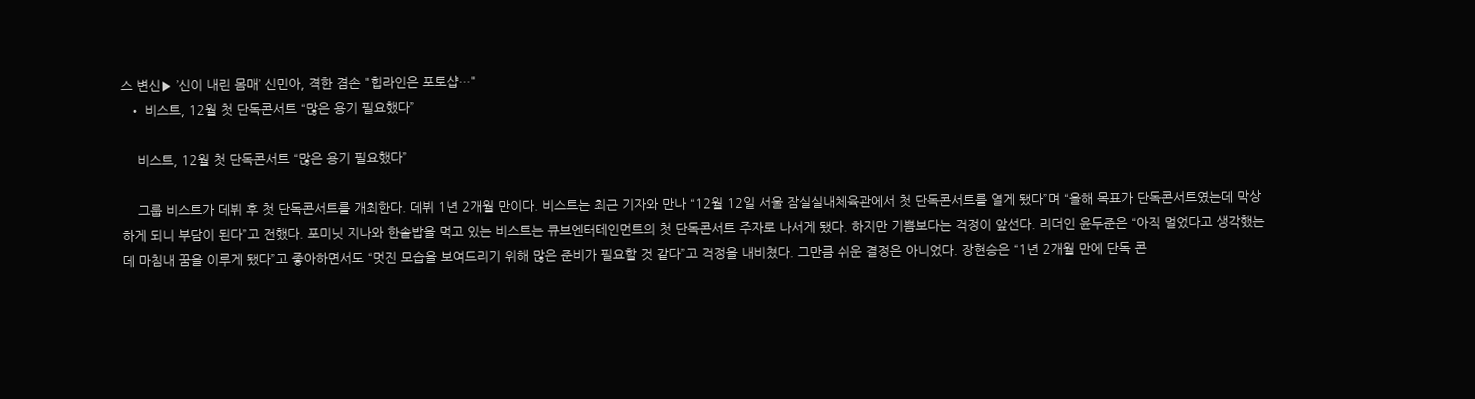스 변신▶ ’신이 내린 몸매’ 신민아, 격한 겸손 "힙라인은 포토샵…"
  • 비스트, 12월 첫 단독콘서트 “많은 용기 필요했다”

    비스트, 12월 첫 단독콘서트 “많은 용기 필요했다”

    그룹 비스트가 데뷔 후 첫 단독콘서트를 개최한다. 데뷔 1년 2개월 만이다. 비스트는 최근 기자와 만나 “12월 12일 서울 잠실실내체육관에서 첫 단독콘서트를 열게 됐다”며 “올해 목표가 단독콘서트였는데 막상 하게 되니 부담이 된다”고 전했다. 포미닛 지나와 한솥밥을 먹고 있는 비스트는 큐브엔터테인먼트의 첫 단독콘서트 주자로 나서게 됐다. 하지만 기쁨보다는 걱정이 앞선다. 리더인 윤두준은 “아직 멀었다고 생각했는데 마침내 꿈을 이루게 됐다”고 좋아하면서도 “멋진 모습을 보여드리기 위해 많은 준비가 필요할 것 같다”고 걱정을 내비쳤다. 그만큼 쉬운 결정은 아니었다. 장현승은 “1년 2개월 만에 단독 콘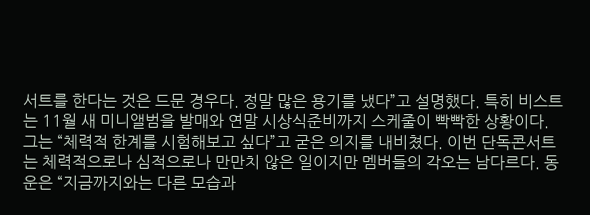서트를 한다는 것은 드문 경우다. 정말 많은 용기를 냈다”고 설명했다. 특히 비스트는 11월 새 미니앨범을 발매와 연말 시상식준비까지 스케줄이 빡빡한 상황이다. 그는 “체력적 한계를 시험해보고 싶다”고 굳은 의지를 내비쳤다. 이번 단독콘서트는 체력적으로나 심적으로나 만만치 않은 일이지만 멤버들의 각오는 남다르다. 동운은 “지금까지와는 다른 모습과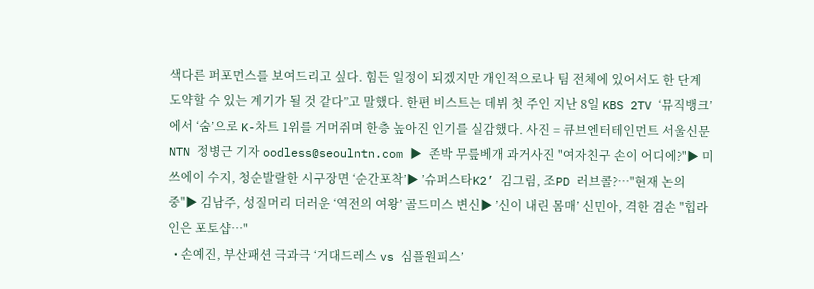색다른 퍼포먼스를 보여드리고 싶다. 힘든 일정이 되겠지만 개인적으로나 팀 전체에 있어서도 한 단계 도약할 수 있는 계기가 될 것 같다”고 말했다. 한편 비스트는 데뷔 첫 주인 지난 8일 KBS 2TV ‘뮤직뱅크’에서 ‘숨’으로 K-차트 1위를 거머쥐며 한층 높아진 인기를 실감했다. 사진 = 큐브엔터테인먼트 서울신문NTN 정병근 기자 oodless@seoulntn.com ▶ 존박 무릎베개 과거사진 "여자친구 손이 어디에?"▶ 미쓰에이 수지, 청순발랄한 시구장면 ‘순간포착’▶ ’슈퍼스타K2’ 김그림, 조PD 러브콜?…"현재 논의중"▶ 김남주, 성질머리 더러운 ‘역전의 여왕’ 골드미스 변신▶ ’신이 내린 몸매’ 신민아, 격한 겸손 "힙라인은 포토샵…"
  • 손예진, 부산패션 극과극 ‘거대드레스 vs 심플원피스’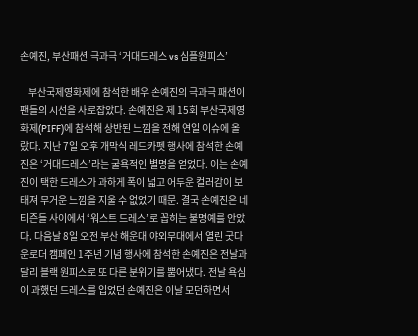손예진, 부산패션 극과극 ‘거대드레스 vs 심플원피스’

    부산국제영화제에 참석한 배우 손예진의 극과극 패션이 팬들의 시선을 사로잡았다. 손예진은 제 15회 부산국제영화제(PIFF)에 참석해 상반된 느낌을 전해 연일 이슈에 올랐다. 지난 7일 오후 개막식 레드카펫 행사에 참석한 손예진은 ‘거대드레스’라는 굴욕적인 별명을 얻었다. 이는 손예진이 택한 드레스가 과하게 폭이 넓고 어두운 컬러감이 보태져 무거운 느낌을 지울 수 없었기 때문. 결국 손예진은 네티즌들 사이에서 ‘워스트 드레스’로 꼽히는 불명예를 안았다. 다음날 8일 오전 부산 해운대 야외무대에서 열린 굿다운로더 캠페인 1주년 기념 행사에 참석한 손예진은 전날과 달리 블랙 원피스로 또 다른 분위기를 뿜어냈다. 전날 욕심이 과했던 드레스를 입었던 손예진은 이날 모던하면서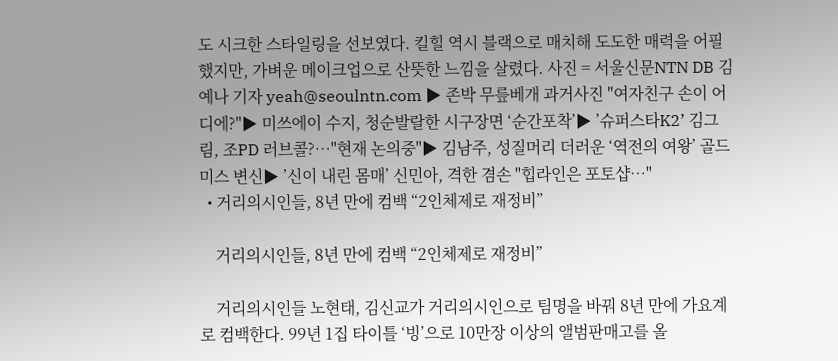도 시크한 스타일링을 선보였다. 킬힐 역시 블랙으로 매치해 도도한 매력을 어필했지만, 가벼운 메이크업으로 산뜻한 느낌을 살렸다. 사진 = 서울신문NTN DB 김예나 기자 yeah@seoulntn.com ▶ 존박 무릎베개 과거사진 "여자친구 손이 어디에?"▶ 미쓰에이 수지, 청순발랄한 시구장면 ‘순간포착’▶ ’슈퍼스타K2’ 김그림, 조PD 러브콜?…"현재 논의중"▶ 김남주, 성질머리 더러운 ‘역전의 여왕’ 골드미스 변신▶ ’신이 내린 몸매’ 신민아, 격한 겸손 "힙라인은 포토샵…"
  • 거리의시인들, 8년 만에 컴백 “2인체제로 재정비”

    거리의시인들, 8년 만에 컴백 “2인체제로 재정비”

    거리의시인들 노현태, 김신교가 거리의시인으로 팀명을 바꿔 8년 만에 가요계로 컴백한다. 99년 1집 타이틀 ‘빙’으로 10만장 이상의 앨범판매고를 올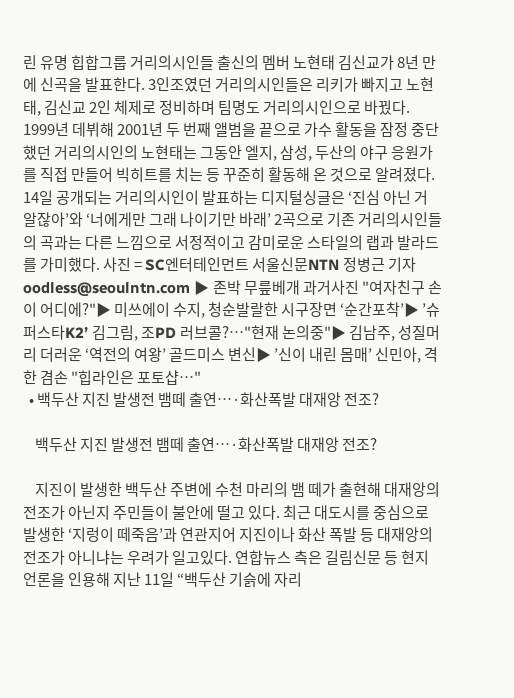린 유명 힙합그룹 거리의시인들 출신의 멤버 노현태 김신교가 8년 만에 신곡을 발표한다. 3인조였던 거리의시인들은 리키가 빠지고 노현태, 김신교 2인 체제로 정비하며 팀명도 거리의시인으로 바꿨다. 1999년 데뷔해 2001년 두 번째 앨범을 끝으로 가수 활동을 잠정 중단했던 거리의시인의 노현태는 그동안 엘지, 삼성, 두산의 야구 응원가를 직접 만들어 빅히트를 치는 등 꾸준히 활동해 온 것으로 알려졌다. 14일 공개되는 거리의시인이 발표하는 디지털싱글은 ‘진심 아닌 거 알잖아’와 ‘너에게만 그래 나이기만 바래’ 2곡으로 기존 거리의시인들의 곡과는 다른 느낌으로 서정적이고 감미로운 스타일의 랩과 발라드를 가미했다. 사진 = SC엔터테인먼트 서울신문NTN 정병근 기자 oodless@seoulntn.com ▶ 존박 무릎베개 과거사진 "여자친구 손이 어디에?"▶ 미쓰에이 수지, 청순발랄한 시구장면 ‘순간포착’▶ ’슈퍼스타K2’ 김그림, 조PD 러브콜?…"현재 논의중"▶ 김남주, 성질머리 더러운 ‘역전의 여왕’ 골드미스 변신▶ ’신이 내린 몸매’ 신민아, 격한 겸손 "힙라인은 포토샵…"
  • 백두산 지진 발생전 뱀떼 출연…·화산폭발 대재앙 전조?

    백두산 지진 발생전 뱀떼 출연…·화산폭발 대재앙 전조?

    지진이 발생한 백두산 주변에 수천 마리의 뱀 떼가 출현해 대재앙의 전조가 아닌지 주민들이 불안에 떨고 있다. 최근 대도시를 중심으로 발생한 ‘지렁이 떼죽음’과 연관지어 지진이나 화산 폭발 등 대재앙의 전조가 아니냐는 우려가 일고있다. 연합뉴스 측은 길림신문 등 현지 언론을 인용해 지난 11일 “백두산 기슭에 자리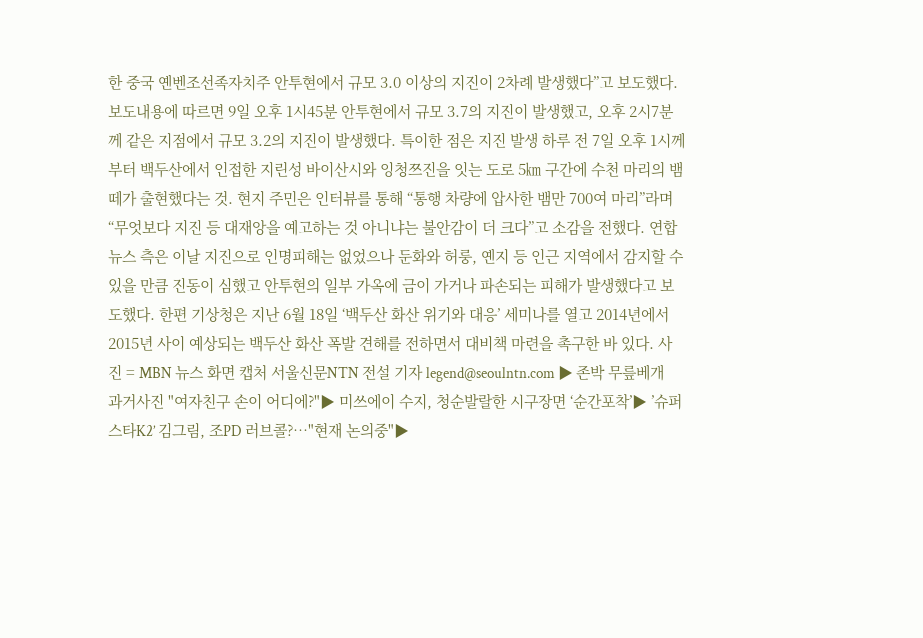한 중국 옌벤조선족자치주 안투현에서 규모 3.0 이상의 지진이 2차례 발생했다”고 보도했다. 보도내용에 따르면 9일 오후 1시45분 안투현에서 규모 3.7의 지진이 발생했고, 오후 2시7분께 같은 지점에서 규모 3.2의 지진이 발생했다. 특이한 점은 지진 발생 하루 전 7일 오후 1시께부터 백두산에서 인접한 지린성 바이산시와 잉청쯔진을 잇는 도로 5㎞ 구간에 수천 마리의 뱀떼가 출현했다는 것. 현지 주민은 인터뷰를 통해 “통행 차량에 압사한 뱀만 700여 마리”라며 “무엇보다 지진 등 대재앙을 예고하는 것 아니냐는 불안감이 더 크다”고 소감을 전했다. 연합뉴스 측은 이날 지진으로 인명피해는 없었으나 둔화와 허룽, 옌지 등 인근 지역에서 감지할 수 있을 만큼 진동이 심했고 안투현의 일부 가옥에 금이 가거나 파손되는 피해가 발생했다고 보도했다. 한편 기상청은 지난 6월 18일 ‘백두산 화산 위기와 대응’ 세미나를 열고 2014년에서 2015년 사이 예상되는 백두산 화산 폭발 견해를 전하면서 대비책 마련을 촉구한 바 있다. 사진 = MBN 뉴스 화면 캡처 서울신문NTN 전설 기자 legend@seoulntn.com ▶ 존박 무릎베개 과거사진 "여자친구 손이 어디에?"▶ 미쓰에이 수지, 청순발랄한 시구장면 ‘순간포착’▶ ’슈퍼스타K2’ 김그림, 조PD 러브콜?…"현재 논의중"▶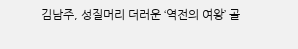김남주, 성질머리 더러운 ‘역전의 여왕’ 골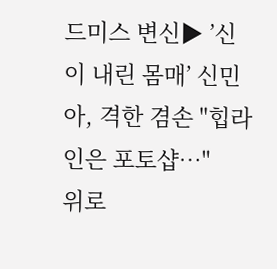드미스 변신▶ ’신이 내린 몸매’ 신민아, 격한 겸손 "힙라인은 포토샵…"
위로